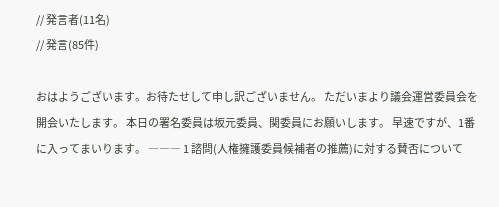// 発言者(11名)
// 発言(85件)

おはようございます。お待たせして申し訳ございません。 ただいまより議会運営委員会を開会いたします。 本日の署名委員は坂元委員、関委員にお願いします。 早速ですが、1番に入ってまいります。 ――― 1 諮問(人権擁護委員候補者の推薦)に対する賛否について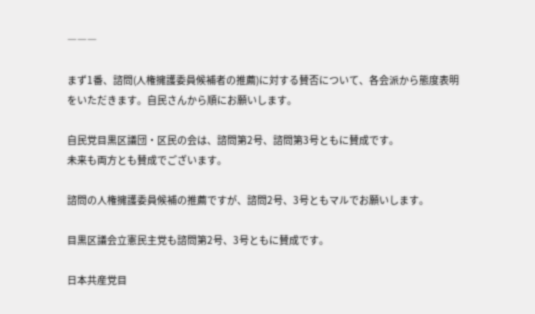―――

まず1番、諮問(人権擁護委員候補者の推薦)に対する賛否について、各会派から態度表明をいただきます。自民さんから順にお願いします。

自民党目黒区議団・区民の会は、諮問第2号、諮問第3号ともに賛成です。
未来も両方とも賛成でございます。

諮問の人権擁護委員候補の推薦ですが、諮問2号、3号ともマルでお願いします。

目黒区議会立憲民主党も諮問第2号、3号ともに賛成です。

日本共産党目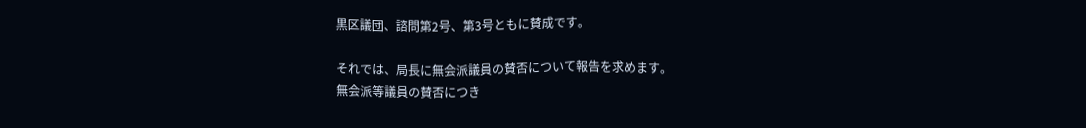黒区議団、諮問第2号、第3号ともに賛成です。

それでは、局長に無会派議員の賛否について報告を求めます。
無会派等議員の賛否につき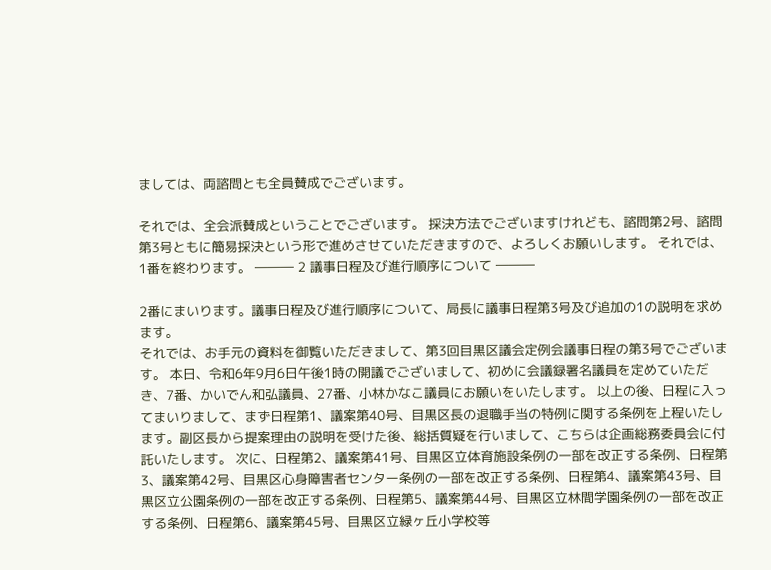ましては、両諮問とも全員賛成でございます。

それでは、全会派賛成ということでございます。 採決方法でございますけれども、諮問第2号、諮問第3号ともに簡易採決という形で進めさせていただきますので、よろしくお願いします。 それでは、1番を終わります。 ――― 2 議事日程及び進行順序について ―――

2番にまいります。議事日程及び進行順序について、局長に議事日程第3号及び追加の1の説明を求めます。
それでは、お手元の資料を御覧いただきまして、第3回目黒区議会定例会議事日程の第3号でございます。 本日、令和6年9月6日午後1時の開議でございまして、初めに会議録署名議員を定めていただき、7番、かいでん和弘議員、27番、小林かなこ議員にお願いをいたします。 以上の後、日程に入ってまいりまして、まず日程第1、議案第40号、目黒区長の退職手当の特例に関する条例を上程いたします。副区長から提案理由の説明を受けた後、総括質疑を行いまして、こちらは企画総務委員会に付託いたします。 次に、日程第2、議案第41号、目黒区立体育施設条例の一部を改正する条例、日程第3、議案第42号、目黒区心身障害者センター条例の一部を改正する条例、日程第4、議案第43号、目黒区立公園条例の一部を改正する条例、日程第5、議案第44号、目黒区立林間学園条例の一部を改正する条例、日程第6、議案第45号、目黒区立緑ヶ丘小学校等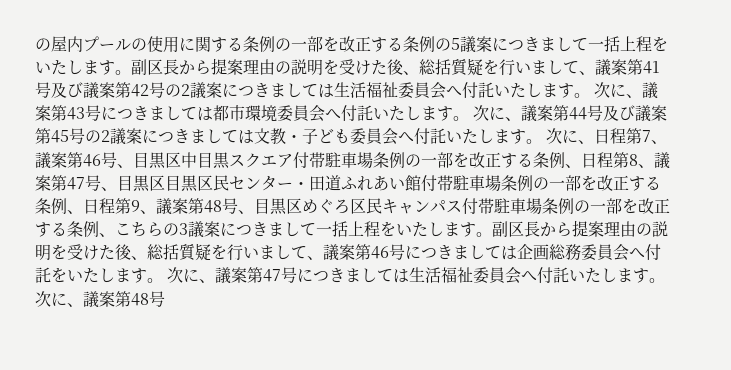の屋内プールの使用に関する条例の一部を改正する条例の5議案につきまして一括上程をいたします。副区長から提案理由の説明を受けた後、総括質疑を行いまして、議案第41号及び議案第42号の2議案につきましては生活福祉委員会へ付託いたします。 次に、議案第43号につきましては都市環境委員会へ付託いたします。 次に、議案第44号及び議案第45号の2議案につきましては文教・子ども委員会へ付託いたします。 次に、日程第7、議案第46号、目黒区中目黒スクエア付帯駐車場条例の一部を改正する条例、日程第8、議案第47号、目黒区目黒区民センター・田道ふれあい館付帯駐車場条例の一部を改正する条例、日程第9、議案第48号、目黒区めぐろ区民キャンパス付帯駐車場条例の一部を改正する条例、こちらの3議案につきまして一括上程をいたします。副区長から提案理由の説明を受けた後、総括質疑を行いまして、議案第46号につきましては企画総務委員会へ付託をいたします。 次に、議案第47号につきましては生活福祉委員会へ付託いたします。 次に、議案第48号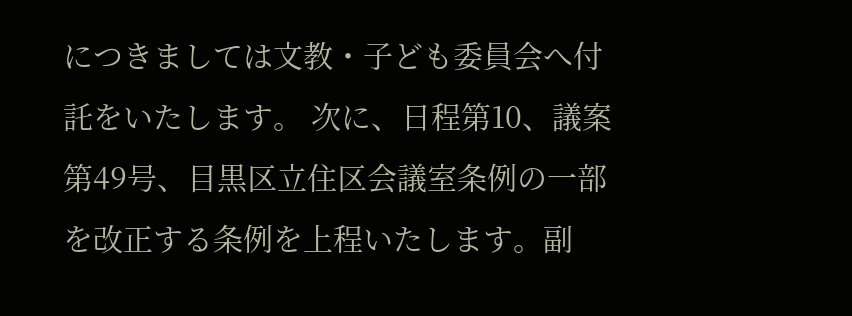につきましては文教・子ども委員会へ付託をいたします。 次に、日程第10、議案第49号、目黒区立住区会議室条例の一部を改正する条例を上程いたします。副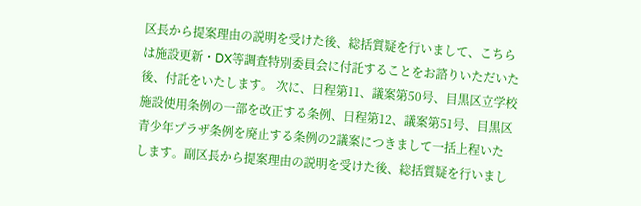区長から提案理由の説明を受けた後、総括質疑を行いまして、こちらは施設更新・DX等調査特別委員会に付託することをお諮りいただいた後、付託をいたします。 次に、日程第11、議案第50号、目黒区立学校施設使用条例の一部を改正する条例、日程第12、議案第51号、目黒区青少年プラザ条例を廃止する条例の2議案につきまして一括上程いたします。副区長から提案理由の説明を受けた後、総括質疑を行いまし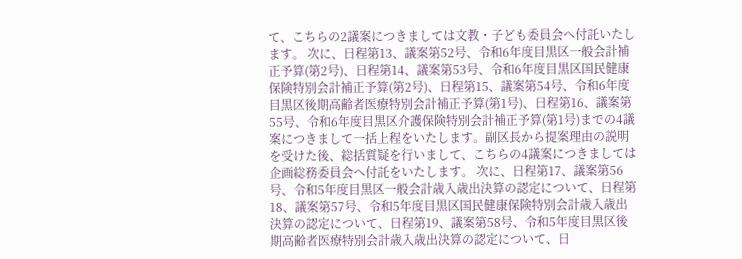て、こちらの2議案につきましては文教・子ども委員会へ付託いたします。 次に、日程第13、議案第52号、令和6年度目黒区一般会計補正予算(第2号)、日程第14、議案第53号、令和6年度目黒区国民健康保険特別会計補正予算(第2号)、日程第15、議案第54号、令和6年度目黒区後期高齢者医療特別会計補正予算(第1号)、日程第16、議案第55号、令和6年度目黒区介護保険特別会計補正予算(第1号)までの4議案につきまして一括上程をいたします。副区長から提案理由の説明を受けた後、総括質疑を行いまして、こちらの4議案につきましては企画総務委員会へ付託をいたします。 次に、日程第17、議案第56号、令和5年度目黒区一般会計歳入歳出決算の認定について、日程第18、議案第57号、令和5年度目黒区国民健康保険特別会計歳入歳出決算の認定について、日程第19、議案第58号、令和5年度目黒区後期高齢者医療特別会計歳入歳出決算の認定について、日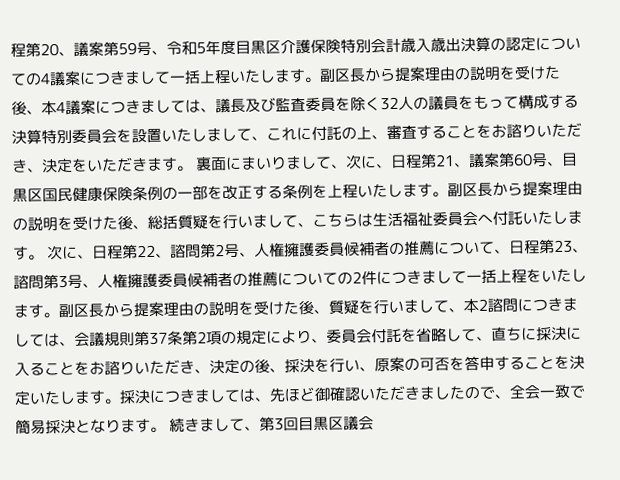程第20、議案第59号、令和5年度目黒区介護保険特別会計歳入歳出決算の認定についての4議案につきまして一括上程いたします。副区長から提案理由の説明を受けた後、本4議案につきましては、議長及び監査委員を除く32人の議員をもって構成する決算特別委員会を設置いたしまして、これに付託の上、審査することをお諮りいただき、決定をいただきます。 裏面にまいりまして、次に、日程第21、議案第60号、目黒区国民健康保険条例の一部を改正する条例を上程いたします。副区長から提案理由の説明を受けた後、総括質疑を行いまして、こちらは生活福祉委員会へ付託いたします。 次に、日程第22、諮問第2号、人権擁護委員候補者の推薦について、日程第23、諮問第3号、人権擁護委員候補者の推薦についての2件につきまして一括上程をいたします。副区長から提案理由の説明を受けた後、質疑を行いまして、本2諮問につきましては、会議規則第37条第2項の規定により、委員会付託を省略して、直ちに採決に入ることをお諮りいただき、決定の後、採決を行い、原案の可否を答申することを決定いたします。採決につきましては、先ほど御確認いただきましたので、全会一致で簡易採決となります。 続きまして、第3回目黒区議会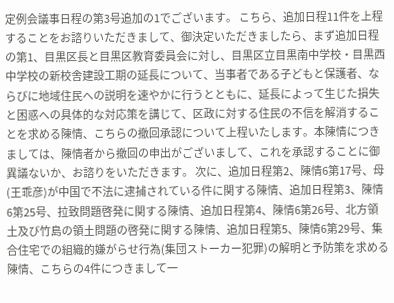定例会議事日程の第3号追加の1でございます。 こちら、追加日程11件を上程することをお諮りいただきまして、御決定いただきましたら、まず追加日程の第1、目黒区長と目黒区教育委員会に対し、目黒区立目黒南中学校・目黒西中学校の新校舎建設工期の延長について、当事者である子どもと保護者、ならびに地域住民への説明を速やかに行うとともに、延長によって生じた損失と困惑への具体的な対応策を講じて、区政に対する住民の不信を解消することを求める陳情、こちらの撤回承認について上程いたします。本陳情につきましては、陳情者から撤回の申出がございまして、これを承認することに御異議ないか、お諮りをいただきます。 次に、追加日程第2、陳情6第17号、母(王乖彦)が中国で不法に逮捕されている件に関する陳情、追加日程第3、陳情6第25号、拉致問題啓発に関する陳情、追加日程第4、陳情6第26号、北方領土及び竹島の領土問題の啓発に関する陳情、追加日程第5、陳情6第29号、集合住宅での組織的嫌がらせ行為(集団ストーカー犯罪)の解明と予防策を求める陳情、こちらの4件につきまして一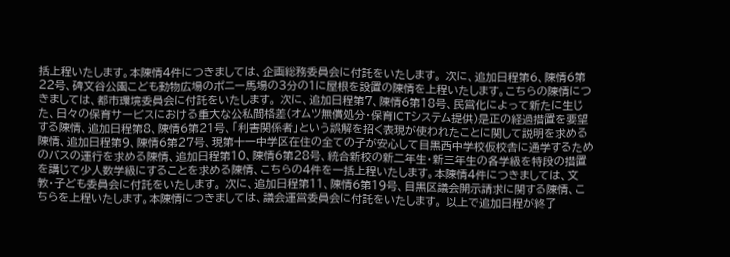括上程いたします。本陳情4件につきましては、企画総務委員会に付託をいたします。 次に、追加日程第6、陳情6第22号、碑文谷公園こども動物広場のポニー馬場の3分の1に屋根を設置の陳情を上程いたします。こちらの陳情につきましては、都市環境委員会に付託をいたします。 次に、追加日程第7、陳情6第18号、民営化によって新たに生じた、日々の保育サービスにおける重大な公私間格差(オムツ無償処分・保育ICTシステム提供)是正の経過措置を要望する陳情、追加日程第8、陳情6第21号、「利害関係者」という誤解を招く表現が使われたことに関して説明を求める陳情、追加日程第9、陳情6第27号、現第十一中学区在住の全ての子が安心して目黒西中学校仮校舎に通学するためのバスの運行を求める陳情、追加日程第10、陳情6第28号、統合新校の新二年生・新三年生の各学級を特段の措置を講じて少人数学級にすることを求める陳情、こちらの4件を一括上程いたします。本陳情4件につきましては、文教・子ども委員会に付託をいたします。 次に、追加日程第11、陳情6第19号、目黒区議会開示請求に関する陳情、こちらを上程いたします。本陳情につきましては、議会運営委員会に付託をいたします。 以上で追加日程が終了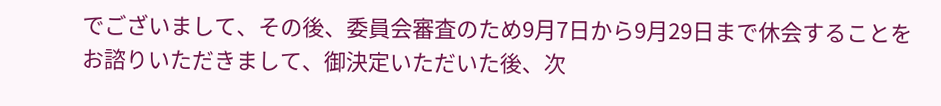でございまして、その後、委員会審査のため9月7日から9月29日まで休会することをお諮りいただきまして、御決定いただいた後、次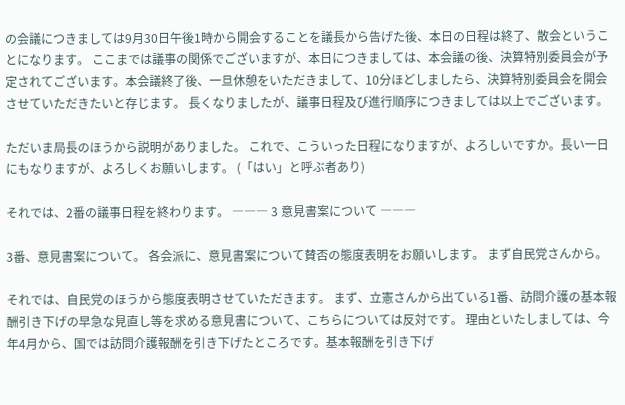の会議につきましては9月30日午後1時から開会することを議長から告げた後、本日の日程は終了、散会ということになります。 ここまでは議事の関係でございますが、本日につきましては、本会議の後、決算特別委員会が予定されてございます。本会議終了後、一旦休憩をいただきまして、10分ほどしましたら、決算特別委員会を開会させていただきたいと存じます。 長くなりましたが、議事日程及び進行順序につきましては以上でございます。

ただいま局長のほうから説明がありました。 これで、こういった日程になりますが、よろしいですか。長い一日にもなりますが、よろしくお願いします。 (「はい」と呼ぶ者あり)

それでは、2番の議事日程を終わります。 ――― 3 意見書案について ―――

3番、意見書案について。 各会派に、意見書案について賛否の態度表明をお願いします。 まず自民党さんから。

それでは、自民党のほうから態度表明させていただきます。 まず、立憲さんから出ている1番、訪問介護の基本報酬引き下げの早急な見直し等を求める意見書について、こちらについては反対です。 理由といたしましては、今年4月から、国では訪問介護報酬を引き下げたところです。基本報酬を引き下げ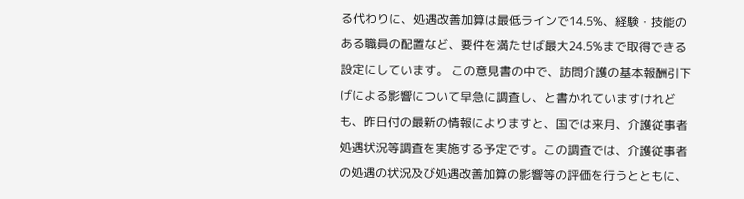る代わりに、処遇改善加算は最低ラインで14.5%、経験・技能のある職員の配置など、要件を満たせば最大24.5%まで取得できる設定にしています。 この意見書の中で、訪問介護の基本報酬引下げによる影響について早急に調査し、と書かれていますけれども、昨日付の最新の情報によりますと、国では来月、介護従事者処遇状況等調査を実施する予定です。この調査では、介護従事者の処遇の状況及び処遇改善加算の影響等の評価を行うとともに、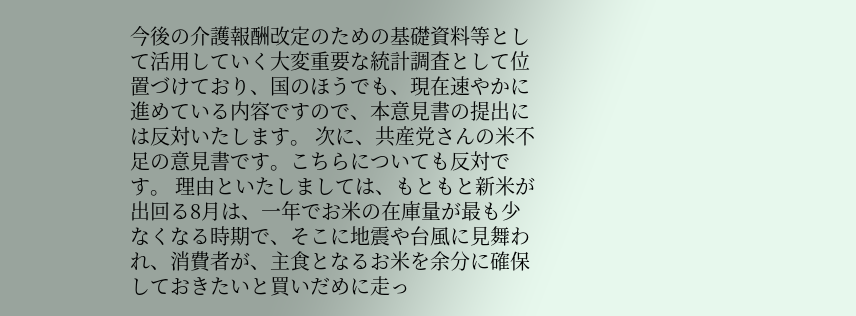今後の介護報酬改定のための基礎資料等として活用していく大変重要な統計調査として位置づけており、国のほうでも、現在速やかに進めている内容ですので、本意見書の提出には反対いたします。 次に、共産党さんの米不足の意見書です。こちらについても反対です。 理由といたしましては、もともと新米が出回る8月は、一年でお米の在庫量が最も少なくなる時期で、そこに地震や台風に見舞われ、消費者が、主食となるお米を余分に確保しておきたいと買いだめに走っ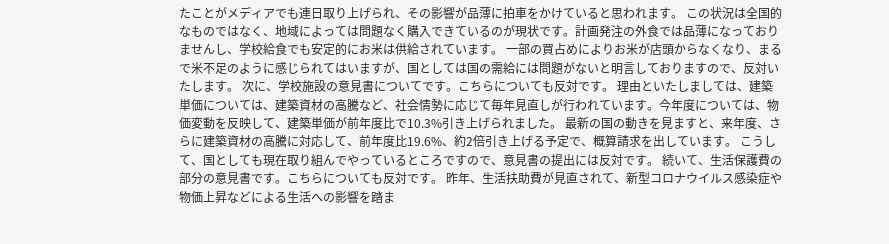たことがメディアでも連日取り上げられ、その影響が品薄に拍車をかけていると思われます。 この状況は全国的なものではなく、地域によっては問題なく購入できているのが現状です。計画発注の外食では品薄になっておりませんし、学校給食でも安定的にお米は供給されています。 一部の買占めによりお米が店頭からなくなり、まるで米不足のように感じられてはいますが、国としては国の需給には問題がないと明言しておりますので、反対いたします。 次に、学校施設の意見書についてです。こちらについても反対です。 理由といたしましては、建築単価については、建築資材の高騰など、社会情勢に応じて毎年見直しが行われています。今年度については、物価変動を反映して、建築単価が前年度比で10.3%引き上げられました。 最新の国の動きを見ますと、来年度、さらに建築資材の高騰に対応して、前年度比19.6%、約2倍引き上げる予定で、概算請求を出しています。 こうして、国としても現在取り組んでやっているところですので、意見書の提出には反対です。 続いて、生活保護費の部分の意見書です。こちらについても反対です。 昨年、生活扶助費が見直されて、新型コロナウイルス感染症や物価上昇などによる生活への影響を踏ま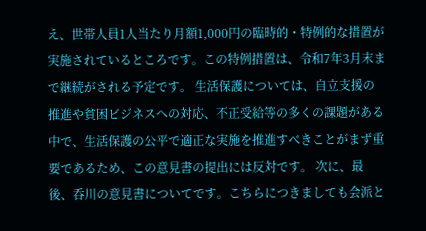え、世帯人員1人当たり月額1,000円の臨時的・特例的な措置が実施されているところです。この特例措置は、令和7年3月末まで継続がされる予定です。 生活保護については、自立支援の推進や貧困ビジネスへの対応、不正受給等の多くの課題がある中で、生活保護の公平で適正な実施を推進すべきことがまず重要であるため、この意見書の提出には反対です。 次に、最後、呑川の意見書についてです。こちらにつきましても会派と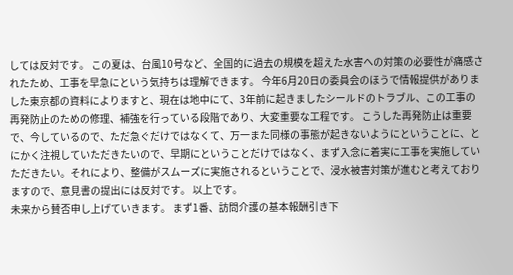しては反対です。 この夏は、台風10号など、全国的に過去の規模を超えた水害への対策の必要性が痛感されたため、工事を早急にという気持ちは理解できます。 今年6月20日の委員会のほうで情報提供がありました東京都の資料によりますと、現在は地中にて、3年前に起きましたシールドのトラブル、この工事の再発防止のための修理、補強を行っている段階であり、大変重要な工程です。 こうした再発防止は重要で、今しているので、ただ急ぐだけではなくて、万一また同様の事態が起きないようにということに、とにかく注視していただきたいので、早期にということだけではなく、まず入念に着実に工事を実施していただきたい。それにより、整備がスムーズに実施されるということで、浸水被害対策が進むと考えておりますので、意見書の提出には反対です。 以上です。
未来から賛否申し上げていきます。 まず1番、訪問介護の基本報酬引き下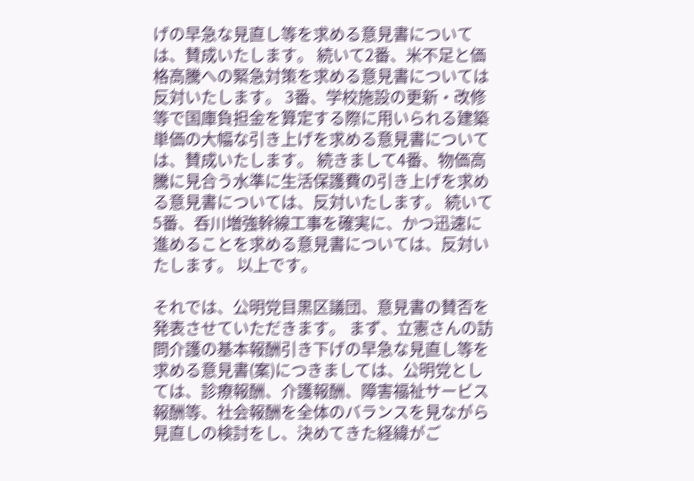げの早急な見直し等を求める意見書については、賛成いたします。 続いて2番、米不足と価格高騰への緊急対策を求める意見書については反対いたします。 3番、学校施設の更新・改修等で国庫負担金を算定する際に用いられる建築単価の大幅な引き上げを求める意見書については、賛成いたします。 続きまして4番、物価高騰に見合う水準に生活保護費の引き上げを求める意見書については、反対いたします。 続いて5番、呑川増強幹線工事を確実に、かつ迅速に進めることを求める意見書については、反対いたします。 以上です。

それでは、公明党目黒区議団、意見書の賛否を発表させていただきます。 まず、立憲さんの訪問介護の基本報酬引き下げの早急な見直し等を求める意見書(案)につきましては、公明党としては、診療報酬、介護報酬、障害福祉サービス報酬等、社会報酬を全体のバランスを見ながら見直しの検討をし、決めてきた経緯がご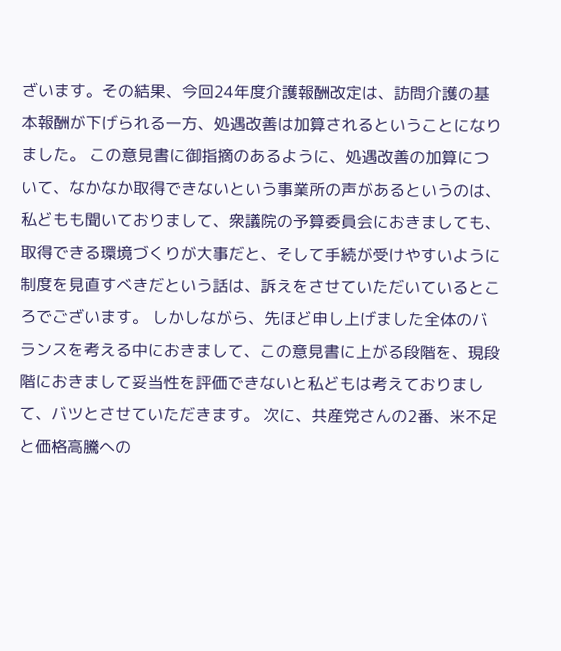ざいます。その結果、今回24年度介護報酬改定は、訪問介護の基本報酬が下げられる一方、処遇改善は加算されるということになりました。 この意見書に御指摘のあるように、処遇改善の加算について、なかなか取得できないという事業所の声があるというのは、私どもも聞いておりまして、衆議院の予算委員会におきましても、取得できる環境づくりが大事だと、そして手続が受けやすいように制度を見直すべきだという話は、訴えをさせていただいているところでございます。 しかしながら、先ほど申し上げました全体のバランスを考える中におきまして、この意見書に上がる段階を、現段階におきまして妥当性を評価できないと私どもは考えておりまして、バツとさせていただきます。 次に、共産党さんの2番、米不足と価格高騰への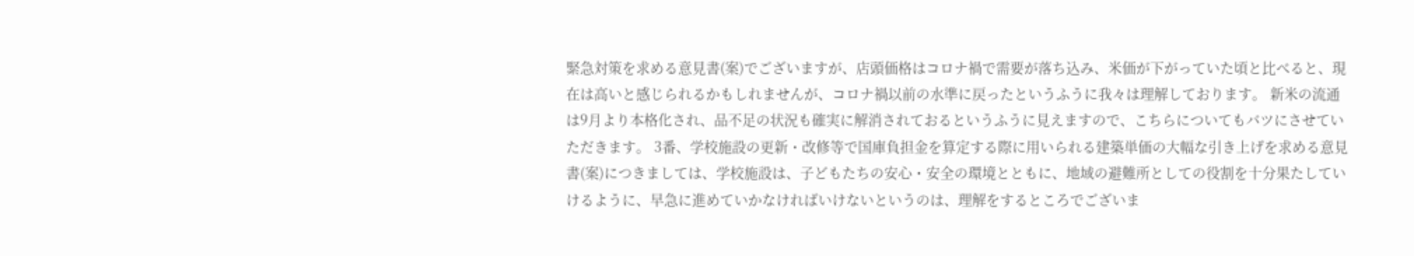緊急対策を求める意見書(案)でございますが、店頭価格はコロナ禍で需要が落ち込み、米価が下がっていた頃と比べると、現在は高いと感じられるかもしれませんが、コロナ禍以前の水準に戻ったというふうに我々は理解しております。 新米の流通は9月より本格化され、品不足の状況も確実に解消されておるというふうに見えますので、こちらについてもバツにさせていただきます。 3番、学校施設の更新・改修等で国庫負担金を算定する際に用いられる建築単価の大幅な引き上げを求める意見書(案)につきましては、学校施設は、子どもたちの安心・安全の環境とともに、地域の避難所としての役割を十分果たしていけるように、早急に進めていかなければいけないというのは、理解をするところでございま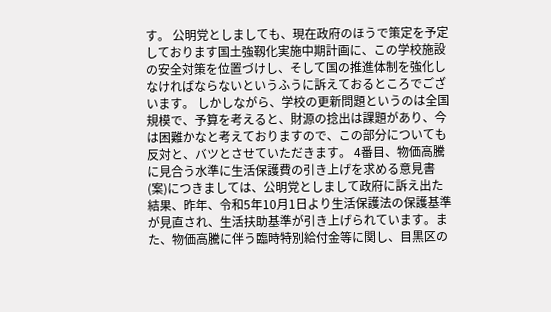す。 公明党としましても、現在政府のほうで策定を予定しております国土強靱化実施中期計画に、この学校施設の安全対策を位置づけし、そして国の推進体制を強化しなければならないというふうに訴えておるところでございます。 しかしながら、学校の更新問題というのは全国規模で、予算を考えると、財源の捻出は課題があり、今は困難かなと考えておりますので、この部分についても反対と、バツとさせていただきます。 4番目、物価高騰に見合う水準に生活保護費の引き上げを求める意見書(案)につきましては、公明党としまして政府に訴え出た結果、昨年、令和5年10月1日より生活保護法の保護基準が見直され、生活扶助基準が引き上げられています。また、物価高騰に伴う臨時特別給付金等に関し、目黒区の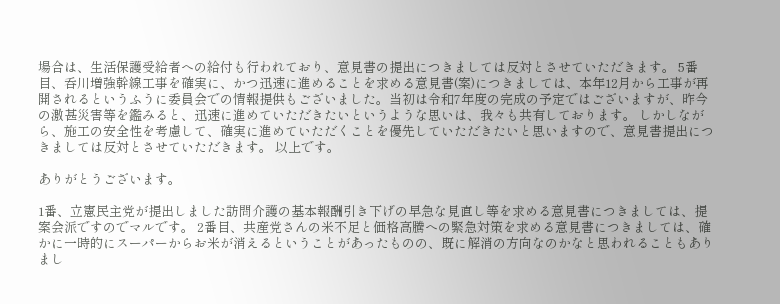場合は、生活保護受給者への給付も行われており、意見書の提出につきましては反対とさせていただきます。 5番目、呑川増強幹線工事を確実に、かつ迅速に進めることを求める意見書(案)につきましては、本年12月から工事が再開されるというふうに委員会での情報提供もございました。当初は令和7年度の完成の予定ではございますが、昨今の激甚災害等を鑑みると、迅速に進めていただきたいというような思いは、我々も共有しております。 しかしながら、施工の安全性を考慮して、確実に進めていただくことを優先していただきたいと思いますので、意見書提出につきましては反対とさせていただきます。 以上です。

ありがとうございます。

1番、立憲民主党が提出しました訪問介護の基本報酬引き下げの早急な見直し等を求める意見書につきましては、提案会派ですのでマルです。 2番目、共産党さんの米不足と価格高騰への緊急対策を求める意見書につきましては、確かに一時的にスーパーからお米が消えるということがあったものの、既に解消の方向なのかなと思われることもありまし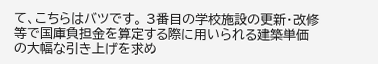て、こちらはバツです。 3番目の学校施設の更新・改修等で国庫負担金を算定する際に用いられる建築単価の大幅な引き上げを求め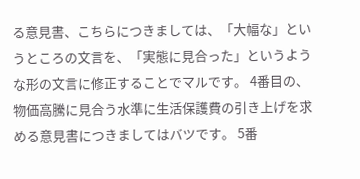る意見書、こちらにつきましては、「大幅な」というところの文言を、「実態に見合った」というような形の文言に修正することでマルです。 4番目の、物価高騰に見合う水準に生活保護費の引き上げを求める意見書につきましてはバツです。 5番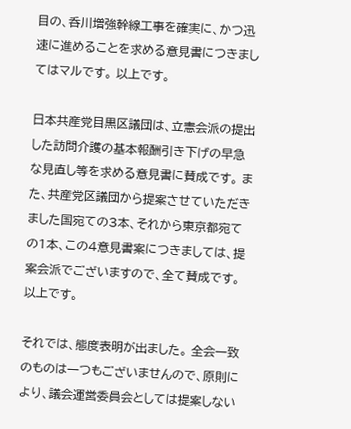目の、呑川増強幹線工事を確実に、かつ迅速に進めることを求める意見書につきましてはマルです。 以上です。

日本共産党目黒区議団は、立憲会派の提出した訪問介護の基本報酬引き下げの早急な見直し等を求める意見書に賛成です。 また、共産党区議団から提案させていただきました国宛ての3本、それから東京都宛ての1本、この4意見書案につきましては、提案会派でございますので、全て賛成です。 以上です。

それでは、態度表明が出ました。 全会一致のものは一つもございませんので、原則により、議会運営委員会としては提案しない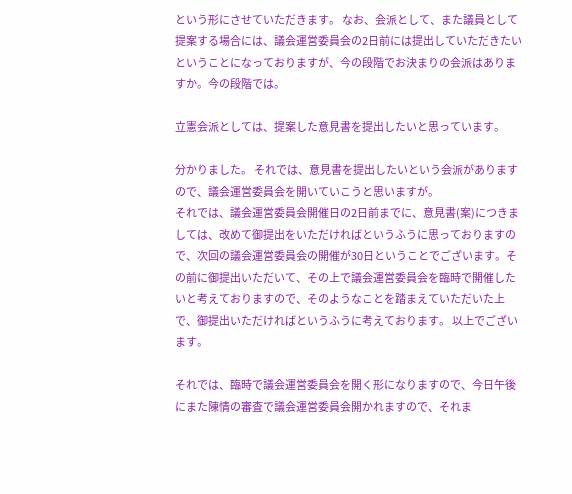という形にさせていただきます。 なお、会派として、また議員として提案する場合には、議会運営委員会の2日前には提出していただきたいということになっておりますが、今の段階でお決まりの会派はありますか。今の段階では。

立憲会派としては、提案した意見書を提出したいと思っています。

分かりました。 それでは、意見書を提出したいという会派がありますので、議会運営委員会を開いていこうと思いますが。
それでは、議会運営委員会開催日の2日前までに、意見書(案)につきましては、改めて御提出をいただければというふうに思っておりますので、次回の議会運営委員会の開催が30日ということでございます。その前に御提出いただいて、その上で議会運営委員会を臨時で開催したいと考えておりますので、そのようなことを踏まえていただいた上で、御提出いただければというふうに考えております。 以上でございます。

それでは、臨時で議会運営委員会を開く形になりますので、今日午後にまた陳情の審査で議会運営委員会開かれますので、それま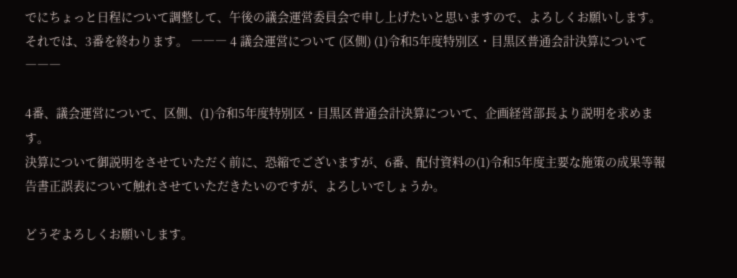でにちょっと日程について調整して、午後の議会運営委員会で申し上げたいと思いますので、よろしくお願いします。 それでは、3番を終わります。 ――― 4 議会運営について (区側) (1)令和5年度特別区・目黒区普通会計決算について ―――

4番、議会運営について、区側、(1)令和5年度特別区・目黒区普通会計決算について、企画経営部長より説明を求めます。
決算について御説明をさせていただく前に、恐縮でございますが、6番、配付資料の(1)令和5年度主要な施策の成果等報告書正誤表について触れさせていただきたいのですが、よろしいでしょうか。

どうぞよろしくお願いします。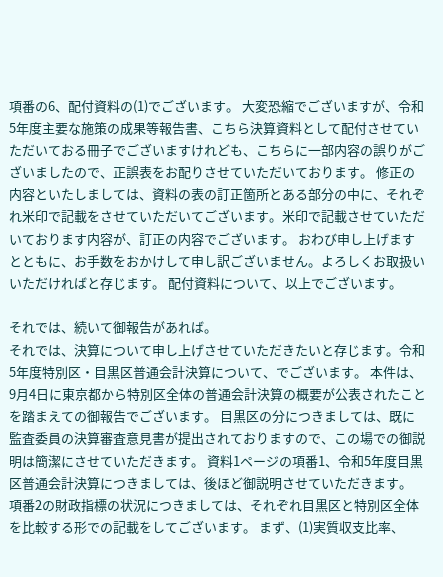項番の6、配付資料の(1)でございます。 大変恐縮でございますが、令和5年度主要な施策の成果等報告書、こちら決算資料として配付させていただいておる冊子でございますけれども、こちらに一部内容の誤りがございましたので、正誤表をお配りさせていただいております。 修正の内容といたしましては、資料の表の訂正箇所とある部分の中に、それぞれ米印で記載をさせていただいてございます。米印で記載させていただいております内容が、訂正の内容でございます。 おわび申し上げますとともに、お手数をおかけして申し訳ございません。よろしくお取扱いいただければと存じます。 配付資料について、以上でございます。

それでは、続いて御報告があれば。
それでは、決算について申し上げさせていただきたいと存じます。令和5年度特別区・目黒区普通会計決算について、でございます。 本件は、9月4日に東京都から特別区全体の普通会計決算の概要が公表されたことを踏まえての御報告でございます。 目黒区の分につきましては、既に監査委員の決算審査意見書が提出されておりますので、この場での御説明は簡潔にさせていただきます。 資料1ページの項番1、令和5年度目黒区普通会計決算につきましては、後ほど御説明させていただきます。 項番2の財政指標の状況につきましては、それぞれ目黒区と特別区全体を比較する形での記載をしてございます。 まず、(1)実質収支比率、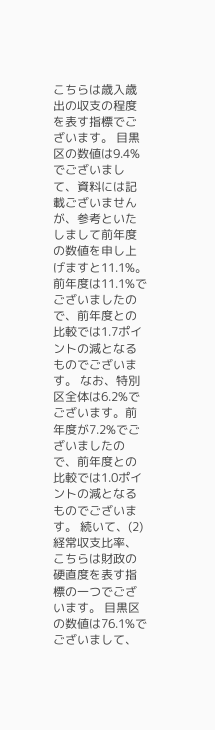こちらは歳入歳出の収支の程度を表す指標でございます。 目黒区の数値は9.4%でございまして、資料には記載ございませんが、参考といたしまして前年度の数値を申し上げますと11.1%。前年度は11.1%でございましたので、前年度との比較では1.7ポイントの減となるものでございます。 なお、特別区全体は6.2%でございます。前年度が7.2%でございましたので、前年度との比較では1.0ポイントの減となるものでございます。 続いて、(2)経常収支比率、こちらは財政の硬直度を表す指標の一つでございます。 目黒区の数値は76.1%でございまして、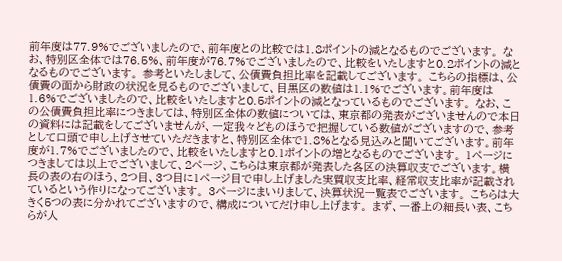前年度は77.9%でございましたので、前年度との比較では1.8ポイントの減となるものでございます。 なお、特別区全体では76.5%、前年度が76.7%でございましたので、比較をいたしますと0.2ポイントの減となるものでございます。 参考といたしまして、公債費負担比率を記載してございます。 こちらの指標は、公債費の面から財政の状況を見るものでございまして、目黒区の数値は1.1%でございます。前年度は1.6%でございましたので、比較をいたしますと0.5ポイントの減となっているものでございます。 なお、この公債費負担比率につきましては、特別区全体の数値については、東京都の発表がございませんので本日の資料には記載をしてございませんが、一定我々どものほうで把握している数値がございますので、参考として口頭で申し上げさせていただきますと、特別区全体で1.8%となる見込みと聞いてございます。前年度が1.7%でございましたので、比較をいたしますと0.1ポイントの増となるものでございます。 1ページにつきましては以上でございまして、2ページ、こちらは東京都が発表した各区の決算収支でございます。横長の表の右のほう、2つ目、3つ目に1ページ目で申し上げました実質収支比率、経常収支比率が記載されているという作りになってございます。 3ページにまいりまして、決算状況一覧表でございます。 こちらは大きく5つの表に分かれてございますので、構成についてだけ申し上げます。 まず、一番上の細長い表、こちらが人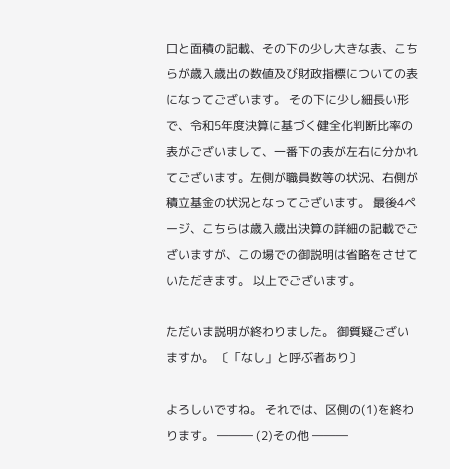口と面積の記載、その下の少し大きな表、こちらが歳入歳出の数値及び財政指標についての表になってございます。 その下に少し細長い形で、令和5年度決算に基づく健全化判断比率の表がございまして、一番下の表が左右に分かれてございます。左側が職員数等の状況、右側が積立基金の状況となってございます。 最後4ページ、こちらは歳入歳出決算の詳細の記載でございますが、この場での御説明は省略をさせていただきます。 以上でございます。

ただいま説明が終わりました。 御質疑ございますか。 〔「なし」と呼ぶ者あり〕

よろしいですね。 それでは、区側の(1)を終わります。 ――― (2)その他 ―――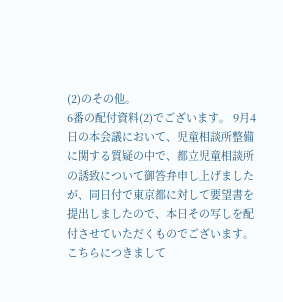(2)のその他。
6番の配付資料(2)でございます。 9月4日の本会議において、児童相談所整備に関する質疑の中で、都立児童相談所の誘致について御答弁申し上げましたが、同日付で東京都に対して要望書を提出しましたので、本日その写しを配付させていただくものでございます。 こちらにつきまして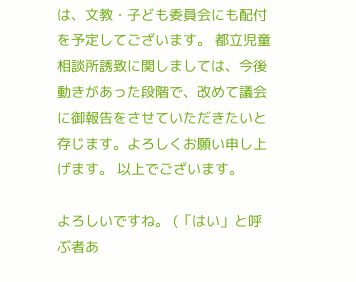は、文教・子ども委員会にも配付を予定してございます。 都立児童相談所誘致に関しましては、今後動きがあった段階で、改めて議会に御報告をさせていただきたいと存じます。よろしくお願い申し上げます。 以上でございます。

よろしいですね。 (「はい」と呼ぶ者あ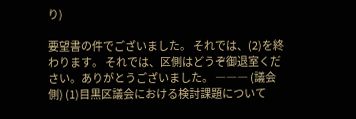り)

要望書の件でございました。 それでは、(2)を終わります。 それでは、区側はどうぞ御退室ください。ありがとうございました。 ――― (議会側) (1)目黒区議会における検討課題について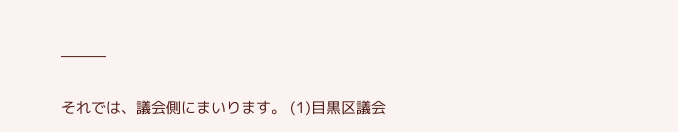―――

それでは、議会側にまいります。 (1)目黒区議会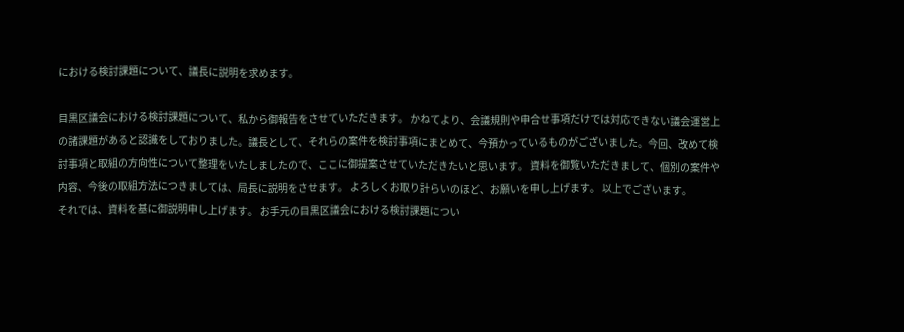における検討課題について、議長に説明を求めます。

目黒区議会における検討課題について、私から御報告をさせていただきます。 かねてより、会議規則や申合せ事項だけでは対応できない議会運営上の諸課題があると認識をしておりました。議長として、それらの案件を検討事項にまとめて、今預かっているものがございました。今回、改めて検討事項と取組の方向性について整理をいたしましたので、ここに御提案させていただきたいと思います。 資料を御覧いただきまして、個別の案件や内容、今後の取組方法につきましては、局長に説明をさせます。 よろしくお取り計らいのほど、お願いを申し上げます。 以上でございます。
それでは、資料を基に御説明申し上げます。 お手元の目黒区議会における検討課題につい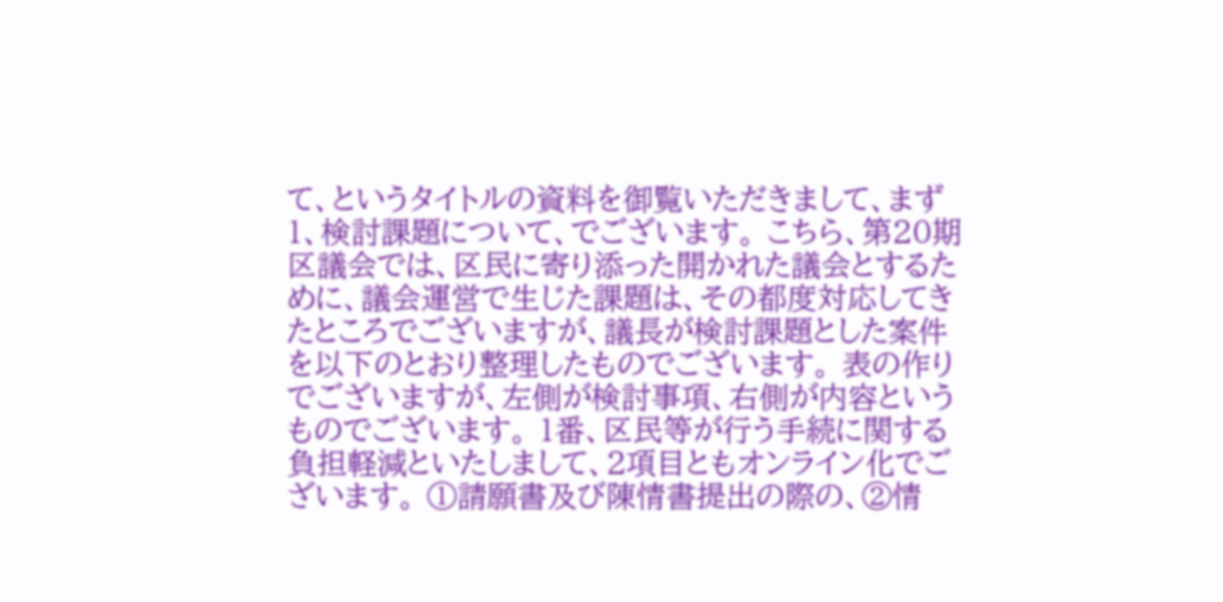て、というタイトルの資料を御覧いただきまして、まず1、検討課題について、でございます。 こちら、第20期区議会では、区民に寄り添った開かれた議会とするために、議会運営で生じた課題は、その都度対応してきたところでございますが、議長が検討課題とした案件を以下のとおり整理したものでございます。 表の作りでございますが、左側が検討事項、右側が内容というものでございます。 1番、区民等が行う手続に関する負担軽減といたしまして、2項目ともオンライン化でございます。 ①請願書及び陳情書提出の際の、②情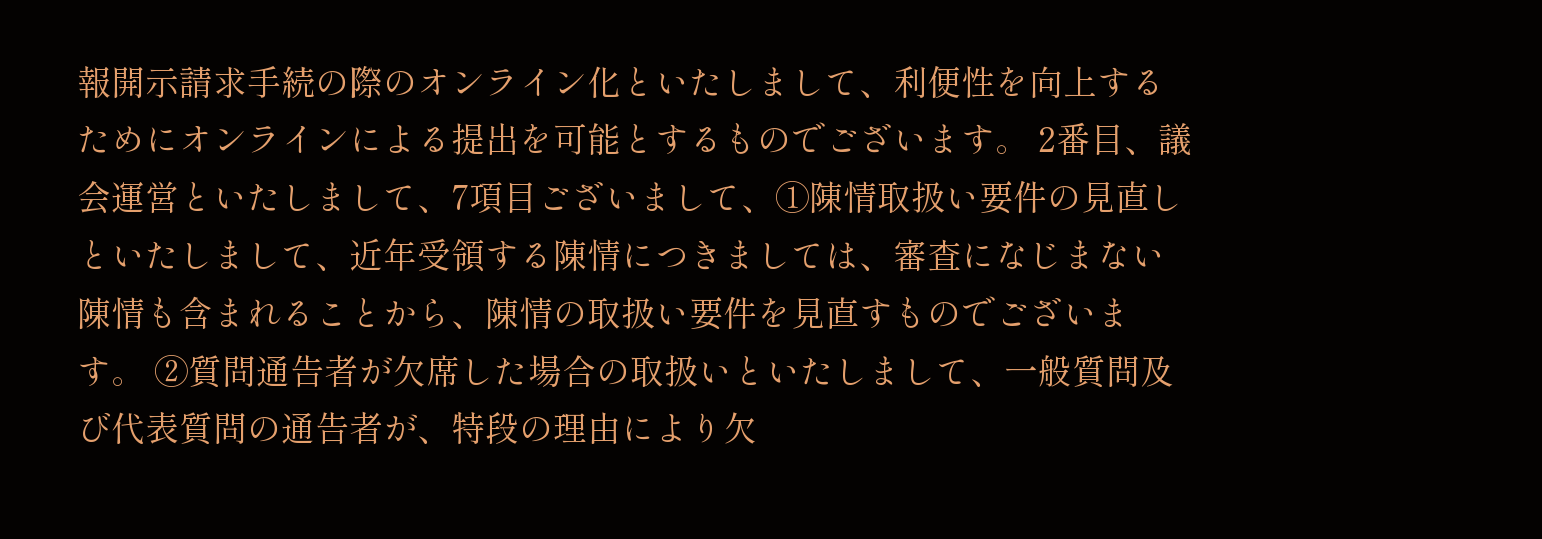報開示請求手続の際のオンライン化といたしまして、利便性を向上するためにオンラインによる提出を可能とするものでございます。 2番目、議会運営といたしまして、7項目ございまして、①陳情取扱い要件の見直しといたしまして、近年受領する陳情につきましては、審査になじまない陳情も含まれることから、陳情の取扱い要件を見直すものでございます。 ②質問通告者が欠席した場合の取扱いといたしまして、一般質問及び代表質問の通告者が、特段の理由により欠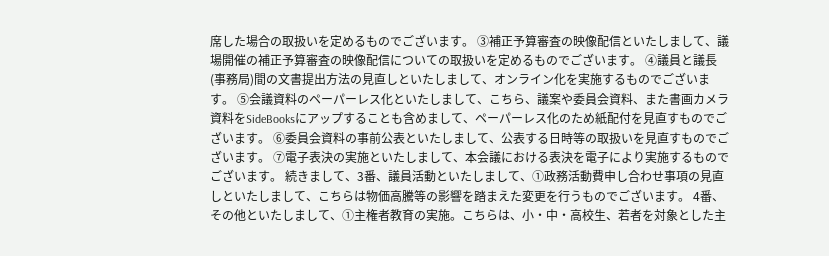席した場合の取扱いを定めるものでございます。 ③補正予算審査の映像配信といたしまして、議場開催の補正予算審査の映像配信についての取扱いを定めるものでございます。 ④議員と議長(事務局)間の文書提出方法の見直しといたしまして、オンライン化を実施するものでございます。 ⑤会議資料のペーパーレス化といたしまして、こちら、議案や委員会資料、また書画カメラ資料をSideBooksにアップすることも含めまして、ペーパーレス化のため紙配付を見直すものでございます。 ⑥委員会資料の事前公表といたしまして、公表する日時等の取扱いを見直すものでございます。 ⑦電子表決の実施といたしまして、本会議における表決を電子により実施するものでございます。 続きまして、3番、議員活動といたしまして、①政務活動費申し合わせ事項の見直しといたしまして、こちらは物価高騰等の影響を踏まえた変更を行うものでございます。 4番、その他といたしまして、①主権者教育の実施。こちらは、小・中・高校生、若者を対象とした主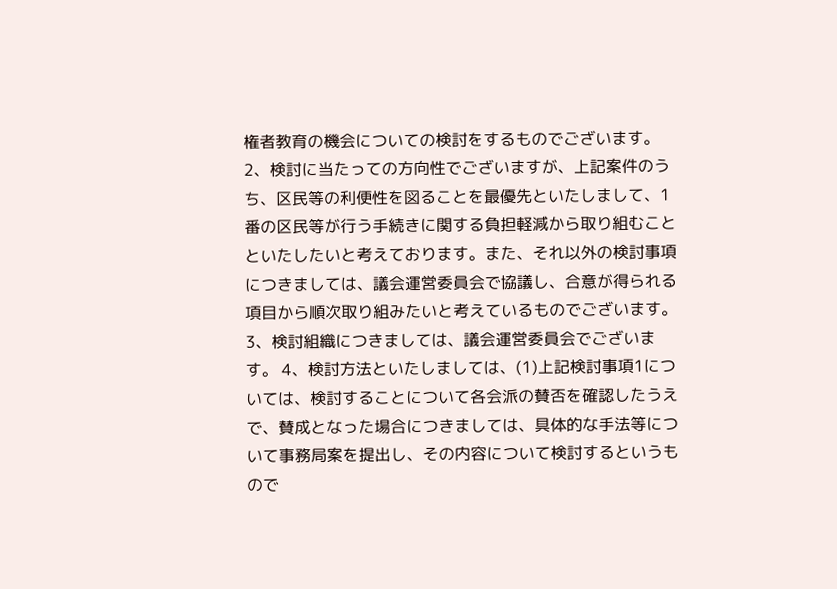権者教育の機会についての検討をするものでございます。 2、検討に当たっての方向性でございますが、上記案件のうち、区民等の利便性を図ることを最優先といたしまして、1番の区民等が行う手続きに関する負担軽減から取り組むことといたしたいと考えております。また、それ以外の検討事項につきましては、議会運営委員会で協議し、合意が得られる項目から順次取り組みたいと考えているものでございます。 3、検討組織につきましては、議会運営委員会でございます。 4、検討方法といたしましては、(1)上記検討事項1については、検討することについて各会派の賛否を確認したうえで、賛成となった場合につきましては、具体的な手法等について事務局案を提出し、その内容について検討するというもので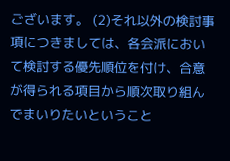ございます。 (2)それ以外の検討事項につきましては、各会派において検討する優先順位を付け、合意が得られる項目から順次取り組んでまいりたいということ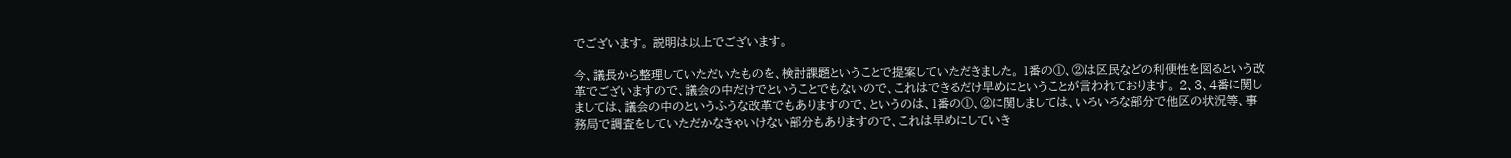でございます。 説明は以上でございます。

今、議長から整理していただいたものを、検討課題ということで提案していただきました。 1番の①、②は区民などの利便性を図るという改革でございますので、議会の中だけでということでもないので、これはできるだけ早めにということが言われております。 2、3、4番に関しましては、議会の中のというふうな改革でもありますので、というのは、1番の①、②に関しましては、いろいろな部分で他区の状況等、事務局で調査をしていただかなきゃいけない部分もありますので、これは早めにしていき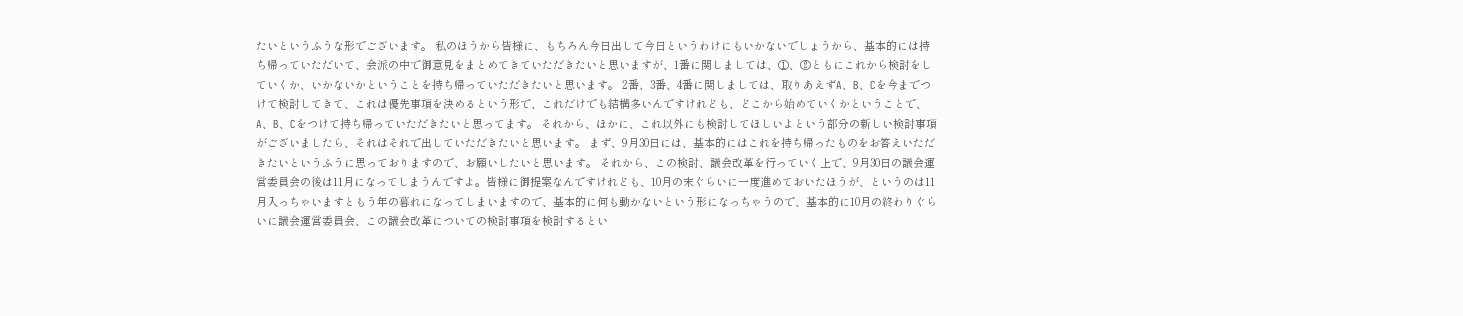たいというふうな形でございます。 私のほうから皆様に、もちろん今日出して今日というわけにもいかないでしょうから、基本的には持ち帰っていただいて、会派の中で御意見をまとめてきていただきたいと思いますが、1番に関しましては、①、②ともにこれから検討をしていくか、いかないかということを持ち帰っていただきたいと思います。 2番、3番、4番に関しましては、取りあえずA、B、Cを今までつけて検討してきて、これは優先事項を決めるという形で、これだけでも結構多いんですけれども、どこから始めていくかということで、A、B、Cをつけて持ち帰っていただきたいと思ってます。 それから、ほかに、これ以外にも検討してほしいよという部分の新しい検討事項がございましたら、それはそれで出していただきたいと思います。 まず、9月30日には、基本的にはこれを持ち帰ったものをお答えいただきたいというふうに思っておりますので、お願いしたいと思います。 それから、この検討、議会改革を行っていく上で、9月30日の議会運営委員会の後は11月になってしまうんですよ。皆様に御提案なんですけれども、10月の末ぐらいに一度進めておいたほうが、というのは11月入っちゃいますともう年の暮れになってしまいますので、基本的に何も動かないという形になっちゃうので、基本的に10月の終わりぐらいに議会運営委員会、この議会改革についての検討事項を検討するとい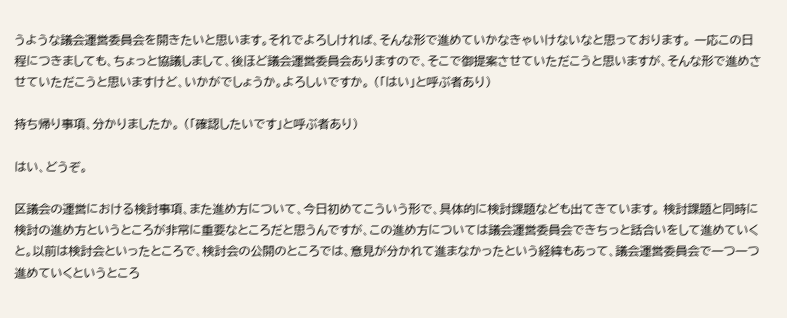うような議会運営委員会を開きたいと思います。それでよろしければ、そんな形で進めていかなきゃいけないなと思っております。 一応この日程につきましても、ちょっと協議しまして、後ほど議会運営委員会ありますので、そこで御提案させていただこうと思いますが、そんな形で進めさせていただこうと思いますけど、いかがでしょうか。よろしいですか。 (「はい」と呼ぶ者あり)

持ち帰り事項、分かりましたか。 (「確認したいです」と呼ぶ者あり)

はい、どうぞ。

区議会の運営における検討事項、また進め方について、今日初めてこういう形で、具体的に検討課題なども出てきています。 検討課題と同時に検討の進め方というところが非常に重要なところだと思うんですが、この進め方については議会運営委員会できちっと話合いをして進めていくと。以前は検討会といったところで、検討会の公開のところでは、意見が分かれて進まなかったという経緯もあって、議会運営委員会で一つ一つ進めていくというところ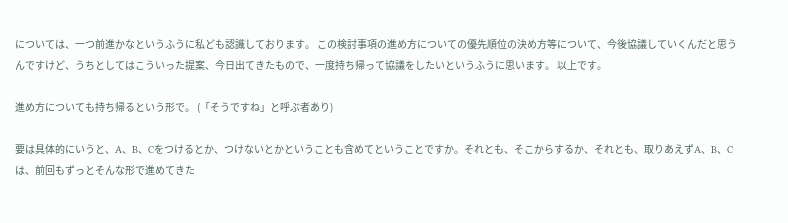については、一つ前進かなというふうに私ども認識しております。 この検討事項の進め方についての優先順位の決め方等について、今後協議していくんだと思うんですけど、うちとしてはこういった提案、今日出てきたもので、一度持ち帰って協議をしたいというふうに思います。 以上です。

進め方についても持ち帰るという形で。 (「そうですね」と呼ぶ者あり)

要は具体的にいうと、A、B、Cをつけるとか、つけないとかということも含めてということですか。それとも、そこからするか、それとも、取りあえずA、B、Cは、前回もずっとそんな形で進めてきた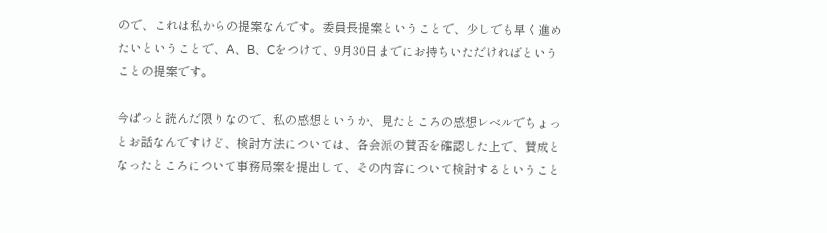ので、これは私からの提案なんです。委員長提案ということで、少しでも早く進めたいということで、A、B、Cをつけて、9月30日までにお持ちいただければということの提案です。

今ぱっと読んだ限りなので、私の感想というか、見たところの感想レベルでちょっとお話なんですけど、検討方法については、各会派の賛否を確認した上で、賛成となったところについて事務局案を提出して、その内容について検討するということ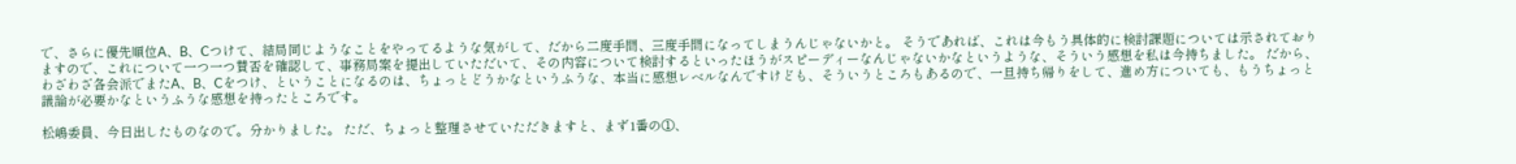で、さらに優先順位A、B、Cつけて、結局同じようなことをやってるような気がして、だから二度手間、三度手間になってしまうんじゃないかと。 そうであれば、これは今もう具体的に検討課題については示されておりますので、これについて一つ一つ賛否を確認して、事務局案を提出していただいて、その内容について検討するといったほうがスピーディーなんじゃないかなというような、そういう感想を私は今持ちました。 だから、わざわざ各会派でまたA、B、Cをつけ、ということになるのは、ちょっとどうかなというふうな、本当に感想レベルなんですけども、そういうところもあるので、一旦持ち帰りをして、進め方についても、もうちょっと議論が必要かなというふうな感想を持ったところです。

松嶋委員、今日出したものなので。分かりました。 ただ、ちょっと整理させていただきますと、まず1番の①、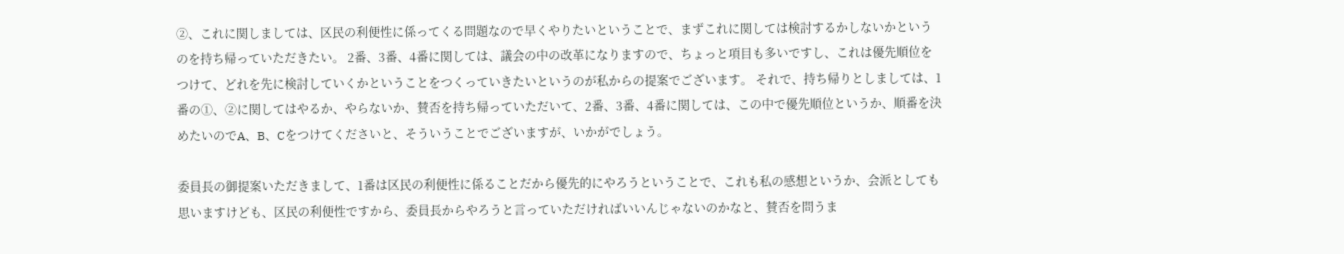②、これに関しましては、区民の利便性に係ってくる問題なので早くやりたいということで、まずこれに関しては検討するかしないかというのを持ち帰っていただきたい。 2番、3番、4番に関しては、議会の中の改革になりますので、ちょっと項目も多いですし、これは優先順位をつけて、どれを先に検討していくかということをつくっていきたいというのが私からの提案でございます。 それで、持ち帰りとしましては、1番の①、②に関してはやるか、やらないか、賛否を持ち帰っていただいて、2番、3番、4番に関しては、この中で優先順位というか、順番を決めたいのでA、B、Cをつけてくださいと、そういうことでございますが、いかがでしょう。

委員長の御提案いただきまして、1番は区民の利便性に係ることだから優先的にやろうということで、これも私の感想というか、会派としても思いますけども、区民の利便性ですから、委員長からやろうと言っていただければいいんじゃないのかなと、賛否を問うま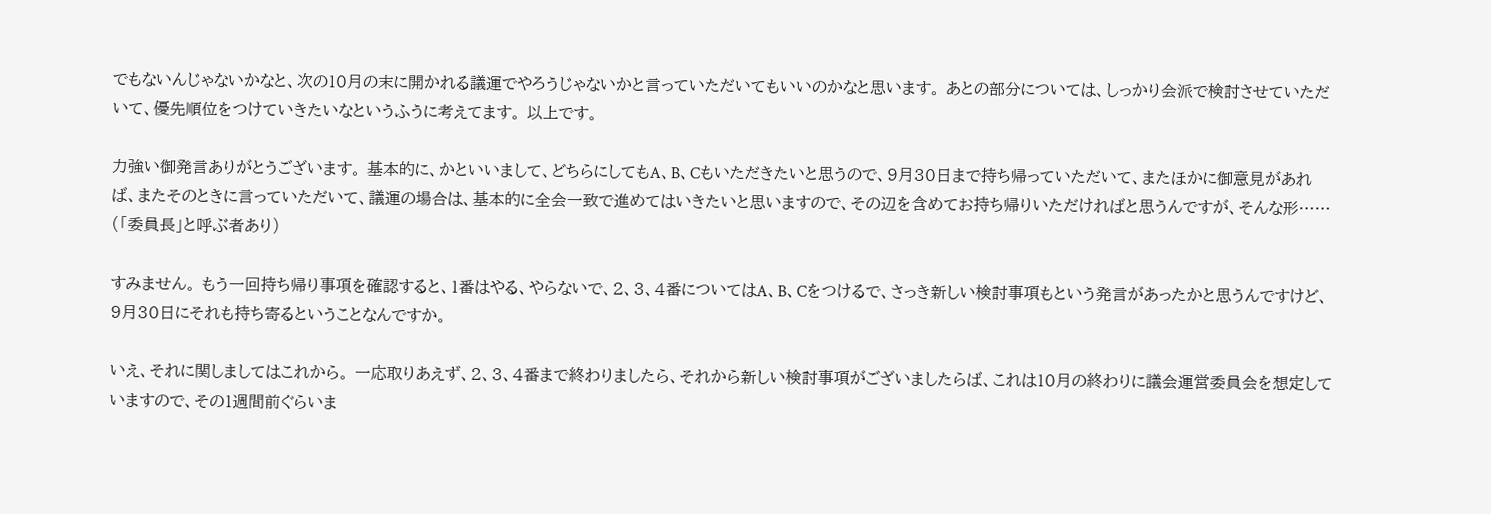でもないんじゃないかなと、次の10月の末に開かれる議運でやろうじゃないかと言っていただいてもいいのかなと思います。 あとの部分については、しっかり会派で検討させていただいて、優先順位をつけていきたいなというふうに考えてます。 以上です。

力強い御発言ありがとうございます。 基本的に、かといいまして、どちらにしてもA、B、Cもいただきたいと思うので、9月30日まで持ち帰っていただいて、またほかに御意見があれば、またそのときに言っていただいて、議運の場合は、基本的に全会一致で進めてはいきたいと思いますので、その辺を含めてお持ち帰りいただければと思うんですが、そんな形…… (「委員長」と呼ぶ者あり)

すみません。 もう一回持ち帰り事項を確認すると、1番はやる、やらないで、2、3、4番についてはA、B、Cをつけるで、さっき新しい検討事項もという発言があったかと思うんですけど、9月30日にそれも持ち寄るということなんですか。

いえ、それに関しましてはこれから。 一応取りあえず、2、3、4番まで終わりましたら、それから新しい検討事項がございましたらば、これは10月の終わりに議会運営委員会を想定していますので、その1週間前ぐらいま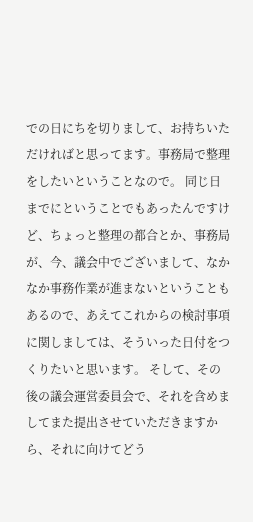での日にちを切りまして、お持ちいただければと思ってます。事務局で整理をしたいということなので。 同じ日までにということでもあったんですけど、ちょっと整理の都合とか、事務局が、今、議会中でございまして、なかなか事務作業が進まないということもあるので、あえてこれからの検討事項に関しましては、そういった日付をつくりたいと思います。 そして、その後の議会運営委員会で、それを含めましてまた提出させていただきますから、それに向けてどう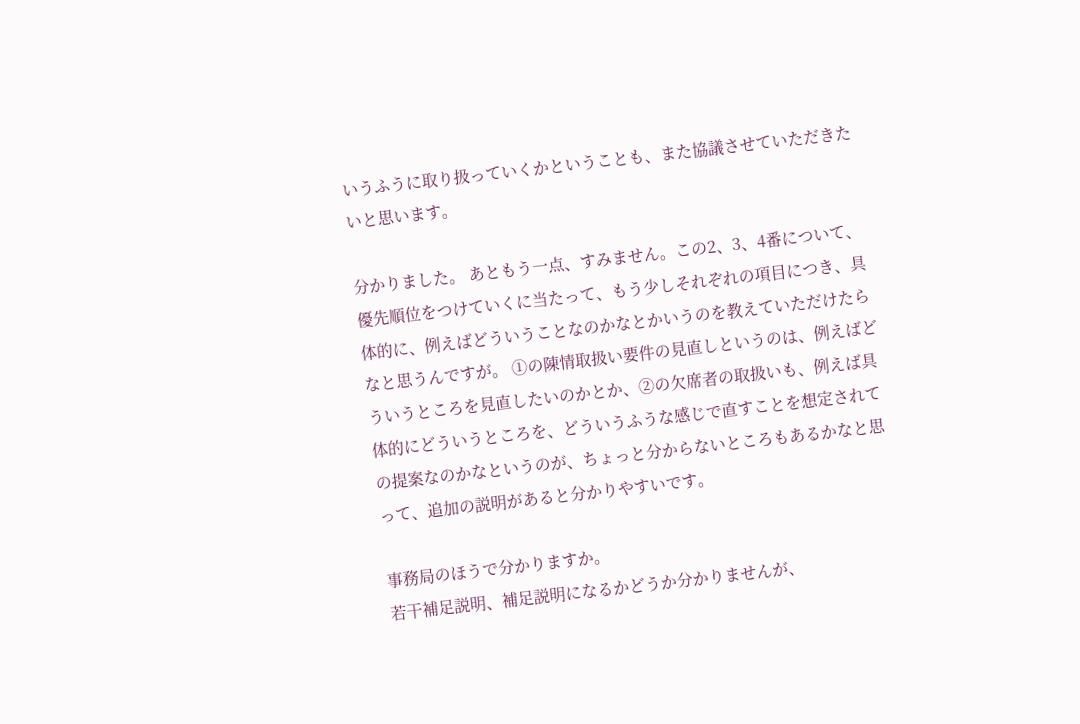いうふうに取り扱っていくかということも、また協議させていただきたいと思います。

分かりました。 あともう一点、すみません。この2、3、4番について、優先順位をつけていくに当たって、もう少しそれぞれの項目につき、具体的に、例えばどういうことなのかなとかいうのを教えていただけたらなと思うんですが。 ①の陳情取扱い要件の見直しというのは、例えばどういうところを見直したいのかとか、②の欠席者の取扱いも、例えば具体的にどういうところを、どういうふうな感じで直すことを想定されての提案なのかなというのが、ちょっと分からないところもあるかなと思って、追加の説明があると分かりやすいです。

事務局のほうで分かりますか。
若干補足説明、補足説明になるかどうか分かりませんが、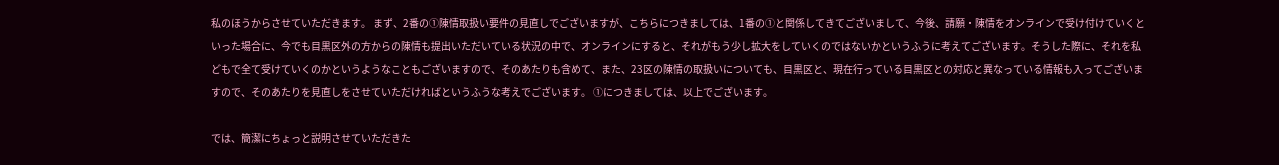私のほうからさせていただきます。 まず、2番の①陳情取扱い要件の見直しでございますが、こちらにつきましては、1番の①と関係してきてございまして、今後、請願・陳情をオンラインで受け付けていくといった場合に、今でも目黒区外の方からの陳情も提出いただいている状況の中で、オンラインにすると、それがもう少し拡大をしていくのではないかというふうに考えてございます。そうした際に、それを私どもで全て受けていくのかというようなこともございますので、そのあたりも含めて、また、23区の陳情の取扱いについても、目黒区と、現在行っている目黒区との対応と異なっている情報も入ってございますので、そのあたりを見直しをさせていただければというふうな考えでございます。 ①につきましては、以上でございます。

では、簡潔にちょっと説明させていただきた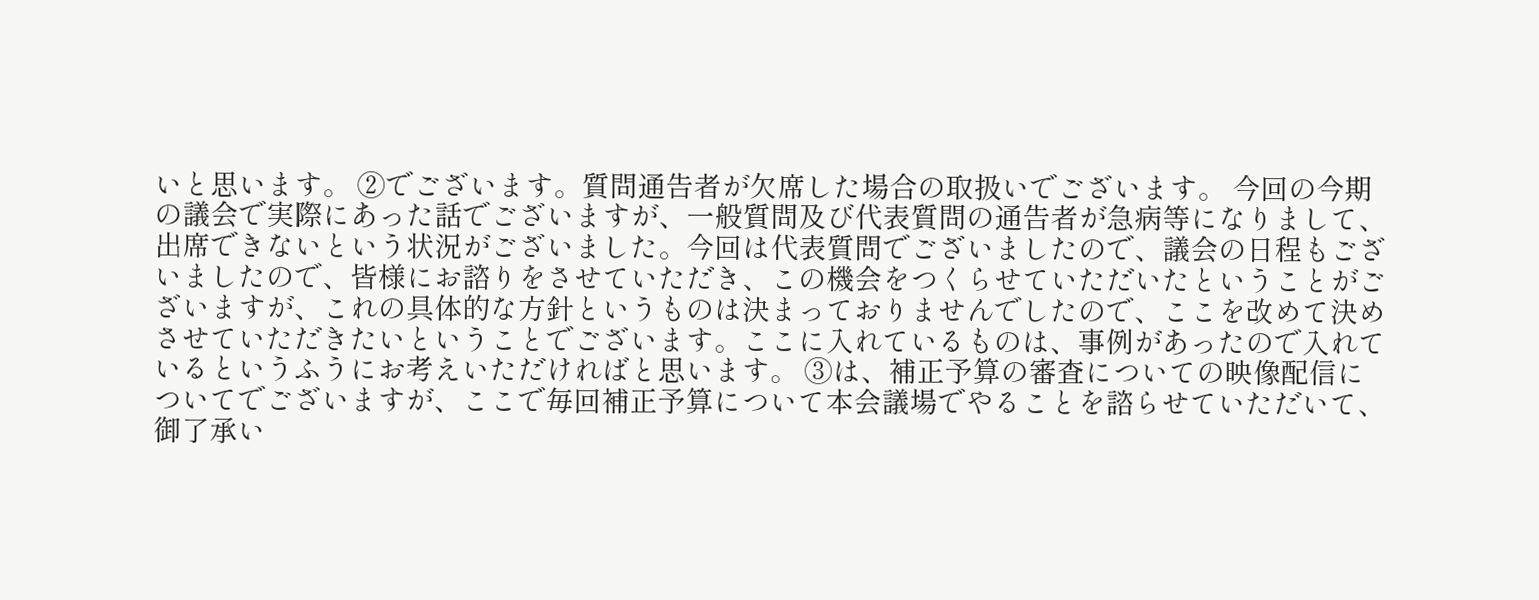いと思います。 ②でございます。質問通告者が欠席した場合の取扱いでございます。 今回の今期の議会で実際にあった話でございますが、一般質問及び代表質問の通告者が急病等になりまして、出席できないという状況がございました。今回は代表質問でございましたので、議会の日程もございましたので、皆様にお諮りをさせていただき、この機会をつくらせていただいたということがございますが、これの具体的な方針というものは決まっておりませんでしたので、ここを改めて決めさせていただきたいということでございます。ここに入れているものは、事例があったので入れているというふうにお考えいただければと思います。 ③は、補正予算の審査についての映像配信についてでございますが、ここで毎回補正予算について本会議場でやることを諮らせていただいて、御了承い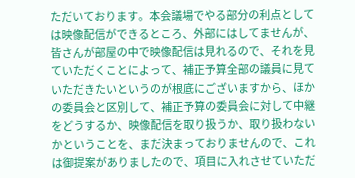ただいております。本会議場でやる部分の利点としては映像配信ができるところ、外部にはしてませんが、皆さんが部屋の中で映像配信は見れるので、それを見ていただくことによって、補正予算全部の議員に見ていただきたいというのが根底にございますから、ほかの委員会と区別して、補正予算の委員会に対して中継をどうするか、映像配信を取り扱うか、取り扱わないかということを、まだ決まっておりませんので、これは御提案がありましたので、項目に入れさせていただ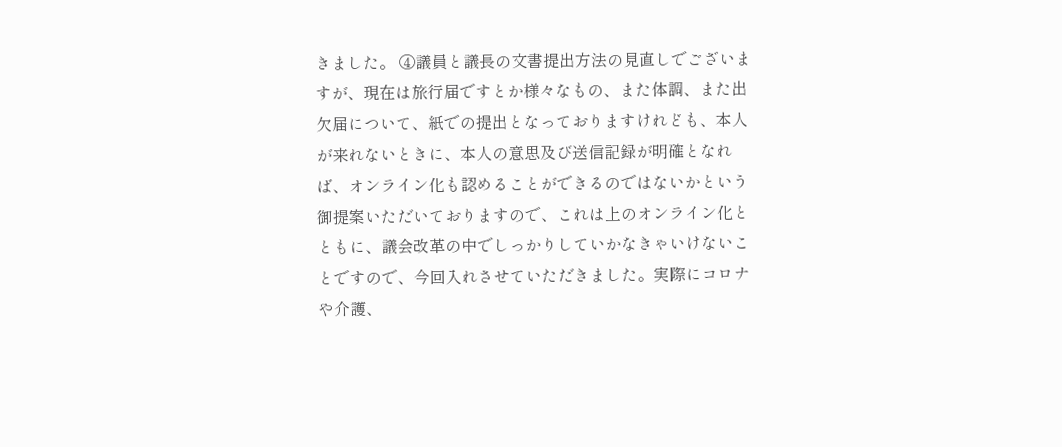きました。 ④議員と議長の文書提出方法の見直しでございますが、現在は旅行届ですとか様々なもの、また体調、また出欠届について、紙での提出となっておりますけれども、本人が来れないときに、本人の意思及び送信記録が明確となれば、オンライン化も認めることができるのではないかという御提案いただいておりますので、これは上のオンライン化とともに、議会改革の中でしっかりしていかなきゃいけないことですので、今回入れさせていただきました。実際にコロナや介護、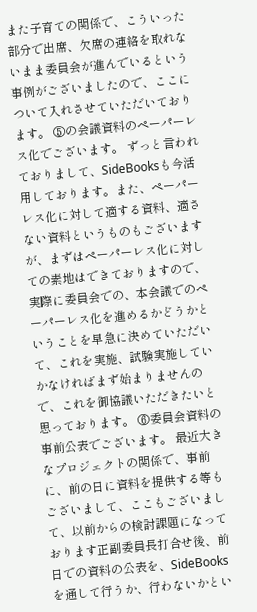また子育ての関係で、こういった部分で出席、欠席の連絡を取れないまま委員会が進んでいるという事例がございましたので、ここについて入れさせていただいております。 ⑤の会議資料のペーパーレス化でございます。 ずっと言われておりまして、SideBooksも今活用しております。また、ペーパーレス化に対して適する資料、適さない資料というものもございますが、まずはペーパーレス化に対しての素地はできておりますので、実際に委員会での、本会議でのペーパーレス化を進めるかどうかということを早急に決めていただいて、これを実施、試験実施していかなければまず始まりませんので、これを御協議いただきたいと思っております。 ⑥委員会資料の事前公表でございます。 最近大きなプロジェクトの関係で、事前に、前の日に資料を提供する等もございまして、ここもございまして、以前からの検討課題になっております正副委員長打合せ後、前日での資料の公表を、SideBooksを通して行うか、行わないかとい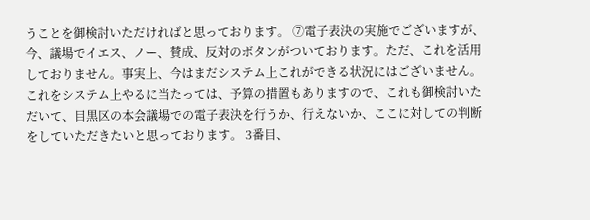うことを御検討いただければと思っております。 ⑦電子表決の実施でございますが、今、議場でイエス、ノー、賛成、反対のボタンがついております。ただ、これを活用しておりません。事実上、今はまだシステム上これができる状況にはございません。これをシステム上やるに当たっては、予算の措置もありますので、これも御検討いただいて、目黒区の本会議場での電子表決を行うか、行えないか、ここに対しての判断をしていただきたいと思っております。 3番目、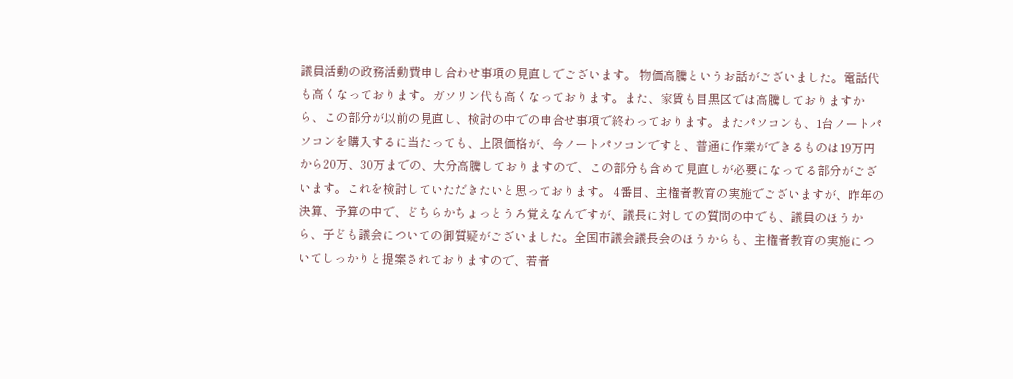議員活動の政務活動費申し合わせ事項の見直しでございます。 物価高騰というお話がございました。電話代も高くなっております。ガソリン代も高くなっております。また、家賃も目黒区では高騰しておりますから、この部分が以前の見直し、検討の中での申合せ事項で終わっております。またパソコンも、1台ノートパソコンを購入するに当たっても、上限価格が、今ノートパソコンですと、普通に作業ができるものは19万円から20万、30万までの、大分高騰しておりますので、この部分も含めて見直しが必要になってる部分がございます。これを検討していただきたいと思っております。 4番目、主権者教育の実施でございますが、昨年の決算、予算の中で、どちらかちょっとうろ覚えなんですが、議長に対しての質問の中でも、議員のほうから、子ども議会についての御質疑がございました。全国市議会議長会のほうからも、主権者教育の実施についてしっかりと提案されておりますので、若者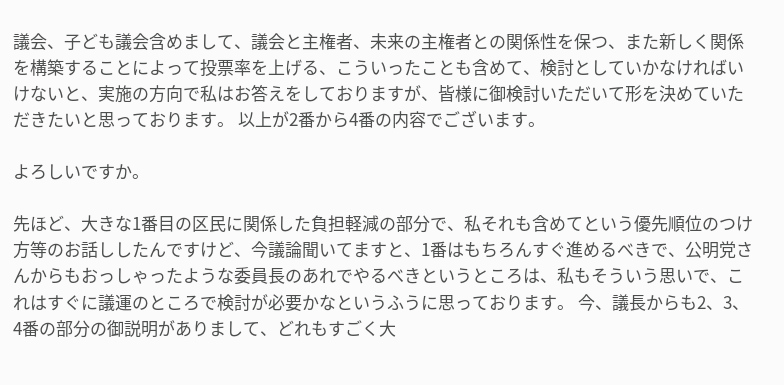議会、子ども議会含めまして、議会と主権者、未来の主権者との関係性を保つ、また新しく関係を構築することによって投票率を上げる、こういったことも含めて、検討としていかなければいけないと、実施の方向で私はお答えをしておりますが、皆様に御検討いただいて形を決めていただきたいと思っております。 以上が2番から4番の内容でございます。

よろしいですか。

先ほど、大きな1番目の区民に関係した負担軽減の部分で、私それも含めてという優先順位のつけ方等のお話ししたんですけど、今議論聞いてますと、1番はもちろんすぐ進めるべきで、公明党さんからもおっしゃったような委員長のあれでやるべきというところは、私もそういう思いで、これはすぐに議運のところで検討が必要かなというふうに思っております。 今、議長からも2、3、4番の部分の御説明がありまして、どれもすごく大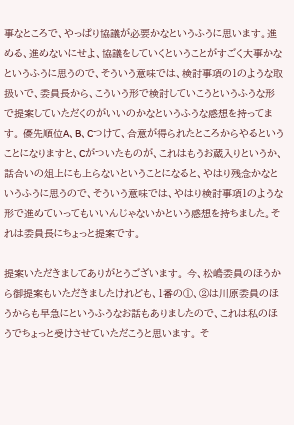事なところで、やっぱり協議が必要かなというふうに思います。進める、進めないにせよ、協議をしていくということがすごく大事かなというふうに思うので、そういう意味では、検討事項の1のような取扱いで、委員長から、こういう形で検討していこうというふうな形で提案していただくのがいいのかなというふうな感想を持ってます。 優先順位A、B、Cつけて、合意が得られたところからやるということになりますと、Cがついたものが、これはもうお蔵入りというか、話合いの俎上にも上らないということになると、やはり残念かなというふうに思うので、そういう意味では、やはり検討事項1のような形で進めていってもいいんじゃないかという感想を持ちました。それは委員長にちょっと提案です。

提案いただきましてありがとうございます。 今、松嶋委員のほうから御提案もいただきましたけれども、1番の①、②は川原委員のほうからも早急にというふうなお話もありましたので、これは私のほうでちょっと受けさせていただこうと思います。 そ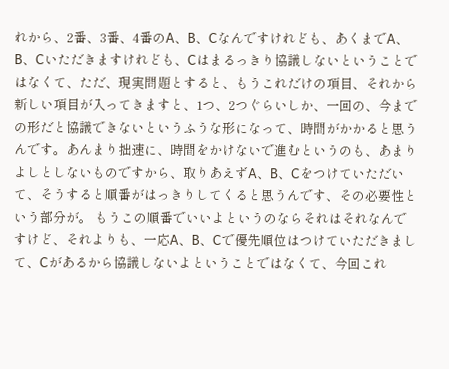れから、2番、3番、4番のA、B、Cなんですけれども、あくまでA、B、Cいただきますけれども、Cはまるっきり協議しないということではなくて、ただ、現実問題とすると、もうこれだけの項目、それから新しい項目が入ってきますと、1つ、2つぐらいしか、一回の、今までの形だと協議できないというふうな形になって、時間がかかると思うんです。あんまり拙速に、時間をかけないで進むというのも、あまりよしとしないものですから、取りあえずA、B、Cをつけていただいて、そうすると順番がはっきりしてくると思うんです、その必要性という部分が。 もうこの順番でいいよというのならそれはそれなんですけど、それよりも、一応A、B、Cで優先順位はつけていただきまして、Cがあるから協議しないよということではなくて、今回これ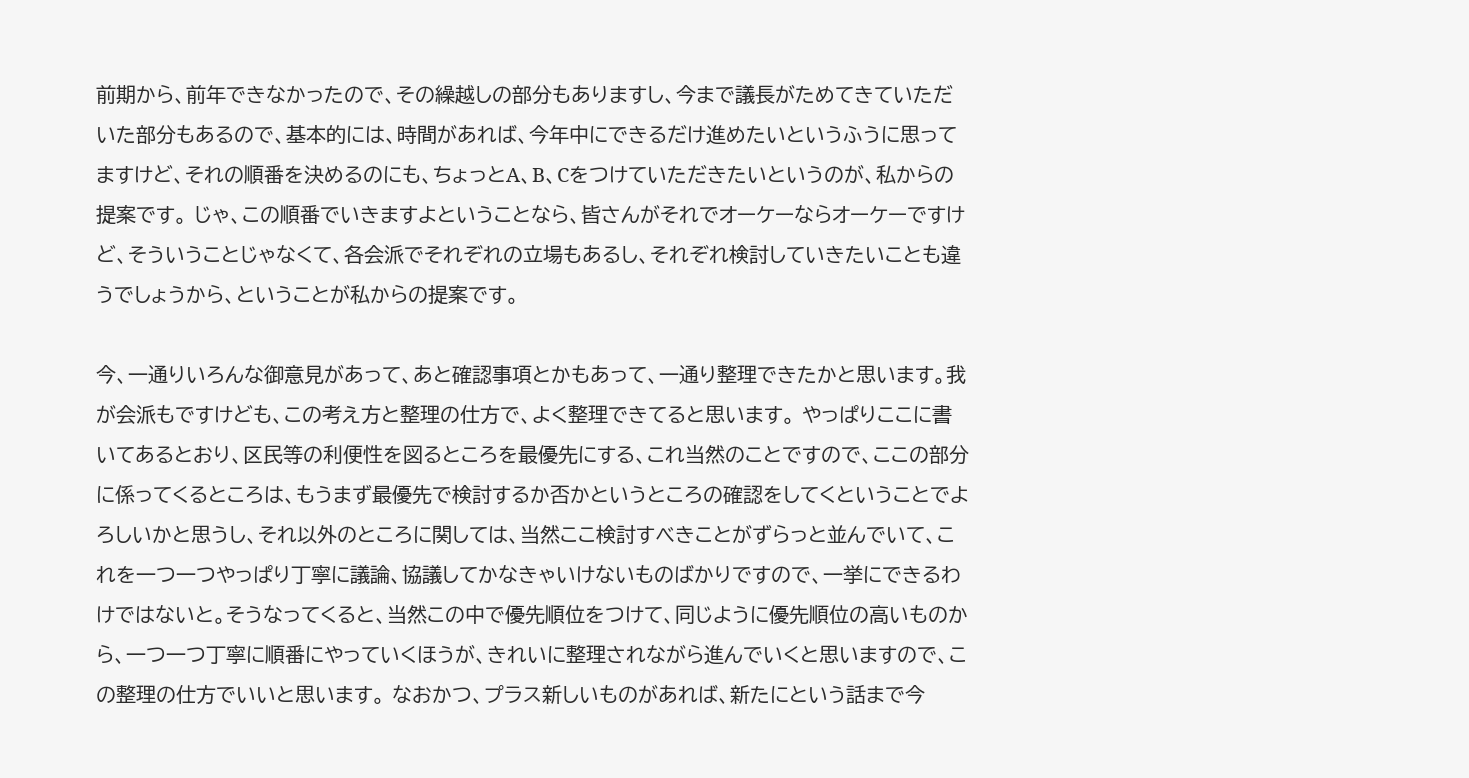前期から、前年できなかったので、その繰越しの部分もありますし、今まで議長がためてきていただいた部分もあるので、基本的には、時間があれば、今年中にできるだけ進めたいというふうに思ってますけど、それの順番を決めるのにも、ちょっとA、B、Cをつけていただきたいというのが、私からの提案です。 じゃ、この順番でいきますよということなら、皆さんがそれでオーケーならオーケーですけど、そういうことじゃなくて、各会派でそれぞれの立場もあるし、それぞれ検討していきたいことも違うでしょうから、ということが私からの提案です。

今、一通りいろんな御意見があって、あと確認事項とかもあって、一通り整理できたかと思います。我が会派もですけども、この考え方と整理の仕方で、よく整理できてると思います。 やっぱりここに書いてあるとおり、区民等の利便性を図るところを最優先にする、これ当然のことですので、ここの部分に係ってくるところは、もうまず最優先で検討するか否かというところの確認をしてくということでよろしいかと思うし、それ以外のところに関しては、当然ここ検討すべきことがずらっと並んでいて、これを一つ一つやっぱり丁寧に議論、協議してかなきゃいけないものばかりですので、一挙にできるわけではないと。そうなってくると、当然この中で優先順位をつけて、同じように優先順位の高いものから、一つ一つ丁寧に順番にやっていくほうが、きれいに整理されながら進んでいくと思いますので、この整理の仕方でいいと思います。 なおかつ、プラス新しいものがあれば、新たにという話まで今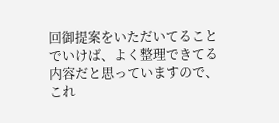回御提案をいただいてることでいけば、よく整理できてる内容だと思っていますので、これ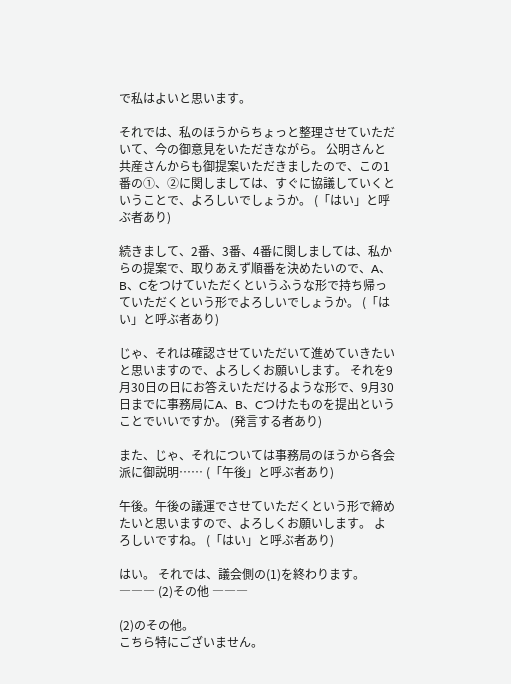で私はよいと思います。

それでは、私のほうからちょっと整理させていただいて、今の御意見をいただきながら。 公明さんと共産さんからも御提案いただきましたので、この1番の①、②に関しましては、すぐに協議していくということで、よろしいでしょうか。 (「はい」と呼ぶ者あり)

続きまして、2番、3番、4番に関しましては、私からの提案で、取りあえず順番を決めたいので、A、B、Cをつけていただくというふうな形で持ち帰っていただくという形でよろしいでしょうか。 (「はい」と呼ぶ者あり)

じゃ、それは確認させていただいて進めていきたいと思いますので、よろしくお願いします。 それを9月30日の日にお答えいただけるような形で、9月30日までに事務局にA、B、Cつけたものを提出ということでいいですか。 (発言する者あり)

また、じゃ、それについては事務局のほうから各会派に御説明…… (「午後」と呼ぶ者あり)

午後。午後の議運でさせていただくという形で締めたいと思いますので、よろしくお願いします。 よろしいですね。 (「はい」と呼ぶ者あり)

はい。 それでは、議会側の(1)を終わります。 ――― (2)その他 ―――

(2)のその他。
こちら特にございません。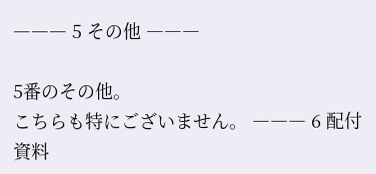――― 5 その他 ―――

5番のその他。
こちらも特にございません。 ――― 6 配付資料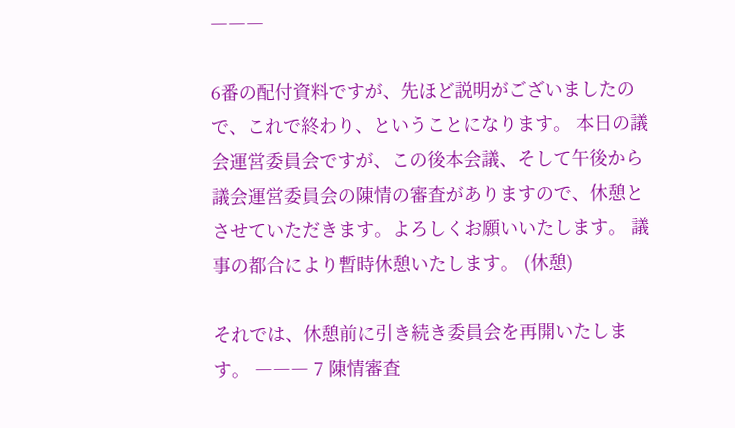―――

6番の配付資料ですが、先ほど説明がございましたので、これで終わり、ということになります。 本日の議会運営委員会ですが、この後本会議、そして午後から議会運営委員会の陳情の審査がありますので、休憩とさせていただきます。よろしくお願いいたします。 議事の都合により暫時休憩いたします。 (休憩)

それでは、休憩前に引き続き委員会を再開いたします。 ――― 7 陳情審査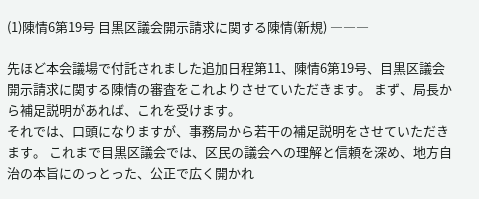(1)陳情6第19号 目黒区議会開示請求に関する陳情(新規) ―――

先ほど本会議場で付託されました追加日程第11、陳情6第19号、目黒区議会開示請求に関する陳情の審査をこれよりさせていただきます。 まず、局長から補足説明があれば、これを受けます。
それでは、口頭になりますが、事務局から若干の補足説明をさせていただきます。 これまで目黒区議会では、区民の議会への理解と信頼を深め、地方自治の本旨にのっとった、公正で広く開かれ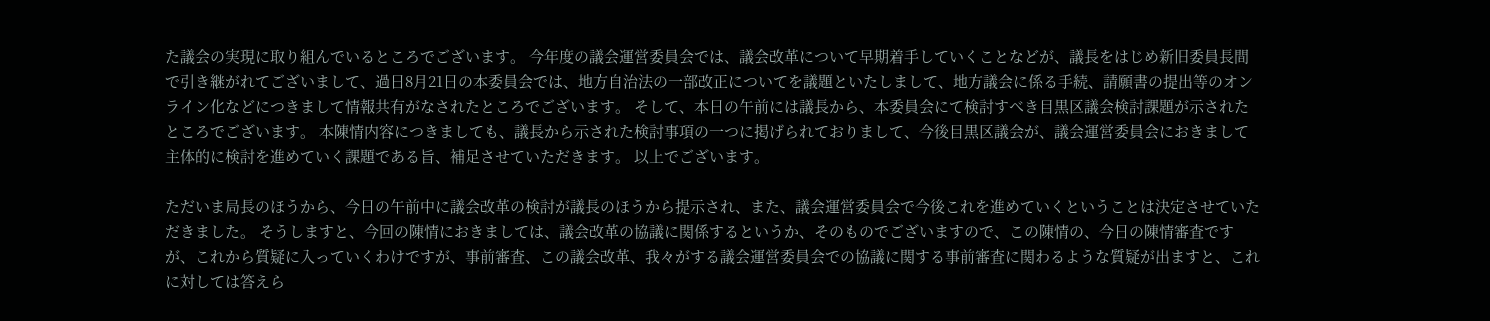た議会の実現に取り組んでいるところでございます。 今年度の議会運営委員会では、議会改革について早期着手していくことなどが、議長をはじめ新旧委員長間で引き継がれてございまして、過日8月21日の本委員会では、地方自治法の一部改正についてを議題といたしまして、地方議会に係る手続、請願書の提出等のオンライン化などにつきまして情報共有がなされたところでございます。 そして、本日の午前には議長から、本委員会にて検討すべき目黒区議会検討課題が示されたところでございます。 本陳情内容につきましても、議長から示された検討事項の一つに掲げられておりまして、今後目黒区議会が、議会運営委員会におきまして主体的に検討を進めていく課題である旨、補足させていただきます。 以上でございます。

ただいま局長のほうから、今日の午前中に議会改革の検討が議長のほうから提示され、また、議会運営委員会で今後これを進めていくということは決定させていただきました。 そうしますと、今回の陳情におきましては、議会改革の協議に関係するというか、そのものでございますので、この陳情の、今日の陳情審査ですが、これから質疑に入っていくわけですが、事前審査、この議会改革、我々がする議会運営委員会での協議に関する事前審査に関わるような質疑が出ますと、これに対しては答えら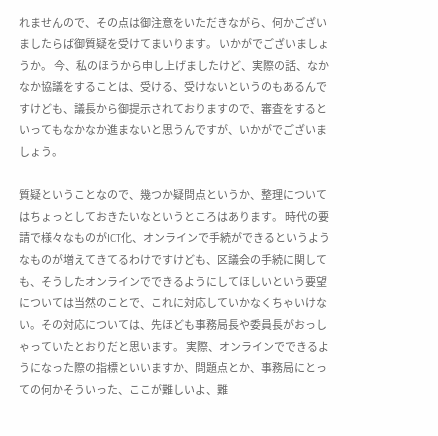れませんので、その点は御注意をいただきながら、何かございましたらば御質疑を受けてまいります。 いかがでございましょうか。 今、私のほうから申し上げましたけど、実際の話、なかなか協議をすることは、受ける、受けないというのもあるんですけども、議長から御提示されておりますので、審査をするといってもなかなか進まないと思うんですが、いかがでございましょう。

質疑ということなので、幾つか疑問点というか、整理についてはちょっとしておきたいなというところはあります。 時代の要請で様々なものがICT化、オンラインで手続ができるというようなものが増えてきてるわけですけども、区議会の手続に関しても、そうしたオンラインでできるようにしてほしいという要望については当然のことで、これに対応していかなくちゃいけない。その対応については、先ほども事務局長や委員長がおっしゃっていたとおりだと思います。 実際、オンラインでできるようになった際の指標といいますか、問題点とか、事務局にとっての何かそういった、ここが難しいよ、難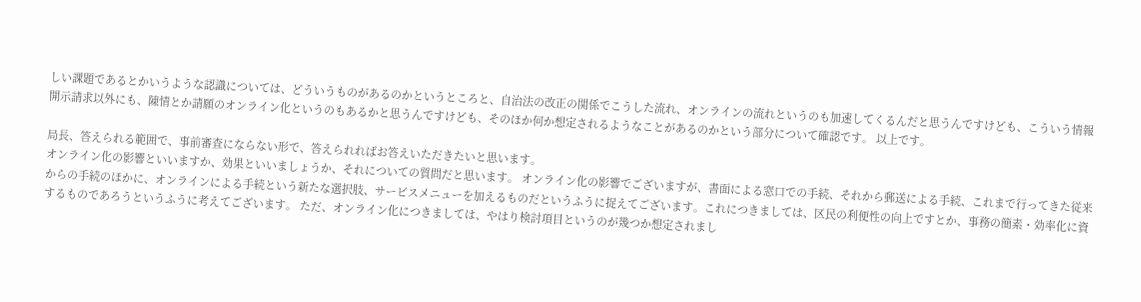しい課題であるとかいうような認識については、どういうものがあるのかというところと、自治法の改正の関係でこうした流れ、オンラインの流れというのも加速してくるんだと思うんですけども、こういう情報開示請求以外にも、陳情とか請願のオンライン化というのもあるかと思うんですけども、そのほか何か想定されるようなことがあるのかという部分について確認です。 以上です。

局長、答えられる範囲で、事前審査にならない形で、答えられればお答えいただきたいと思います。
オンライン化の影響といいますか、効果といいましょうか、それについての質問だと思います。 オンライン化の影響でございますが、書面による窓口での手続、それから郵送による手続、これまで行ってきた従来からの手続のほかに、オンラインによる手続という新たな選択肢、サービスメニューを加えるものだというふうに捉えてございます。これにつきましては、区民の利便性の向上ですとか、事務の簡素・効率化に資するものであろうというふうに考えてございます。 ただ、オンライン化につきましては、やはり検討項目というのが幾つか想定されまし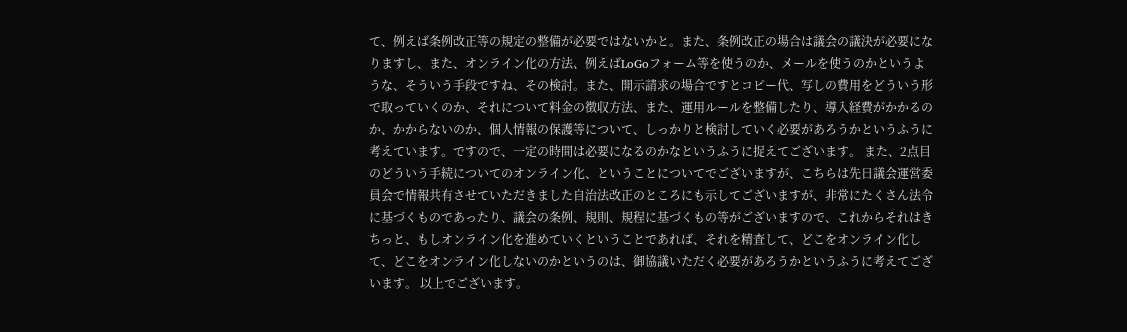て、例えば条例改正等の規定の整備が必要ではないかと。また、条例改正の場合は議会の議決が必要になりますし、また、オンライン化の方法、例えばLoGoフォーム等を使うのか、メールを使うのかというような、そういう手段ですね、その検討。また、開示請求の場合ですとコピー代、写しの費用をどういう形で取っていくのか、それについて料金の徴収方法、また、運用ルールを整備したり、導入経費がかかるのか、かからないのか、個人情報の保護等について、しっかりと検討していく必要があろうかというふうに考えています。ですので、一定の時間は必要になるのかなというふうに捉えてございます。 また、2点目のどういう手続についてのオンライン化、ということについてでございますが、こちらは先日議会運営委員会で情報共有させていただきました自治法改正のところにも示してございますが、非常にたくさん法令に基づくものであったり、議会の条例、規則、規程に基づくもの等がございますので、これからそれはきちっと、もしオンライン化を進めていくということであれば、それを精査して、どこをオンライン化して、どこをオンライン化しないのかというのは、御協議いただく必要があろうかというふうに考えてございます。 以上でございます。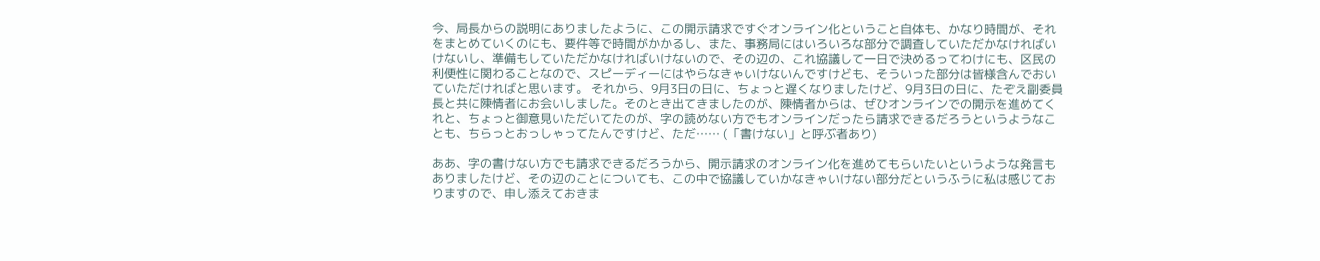今、局長からの説明にありましたように、この開示請求ですぐオンライン化ということ自体も、かなり時間が、それをまとめていくのにも、要件等で時間がかかるし、また、事務局にはいろいろな部分で調査していただかなければいけないし、準備もしていただかなければいけないので、その辺の、これ協議して一日で決めるってわけにも、区民の利便性に関わることなので、スピーディーにはやらなきゃいけないんですけども、そういった部分は皆様含んでおいていただければと思います。 それから、9月3日の日に、ちょっと遅くなりましたけど、9月3日の日に、たぞえ副委員長と共に陳情者にお会いしました。そのとき出てきましたのが、陳情者からは、ぜひオンラインでの開示を進めてくれと、ちょっと御意見いただいてたのが、字の読めない方でもオンラインだったら請求できるだろうというようなことも、ちらっとおっしゃってたんですけど、ただ…… (「書けない」と呼ぶ者あり)

ああ、字の書けない方でも請求できるだろうから、開示請求のオンライン化を進めてもらいたいというような発言もありましたけど、その辺のことについても、この中で協議していかなきゃいけない部分だというふうに私は感じておりますので、申し添えておきま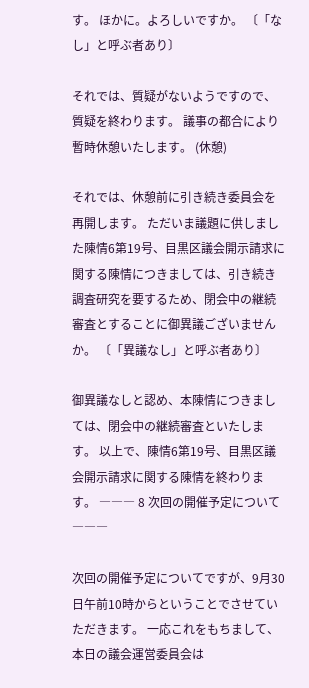す。 ほかに。よろしいですか。 〔「なし」と呼ぶ者あり〕

それでは、質疑がないようですので、質疑を終わります。 議事の都合により暫時休憩いたします。 (休憩)

それでは、休憩前に引き続き委員会を再開します。 ただいま議題に供しました陳情6第19号、目黒区議会開示請求に関する陳情につきましては、引き続き調査研究を要するため、閉会中の継続審査とすることに御異議ございませんか。 〔「異議なし」と呼ぶ者あり〕

御異議なしと認め、本陳情につきましては、閉会中の継続審査といたします。 以上で、陳情6第19号、目黒区議会開示請求に関する陳情を終わります。 ――― 8 次回の開催予定について ―――

次回の開催予定についてですが、9月30日午前10時からということでさせていただきます。 一応これをもちまして、本日の議会運営委員会は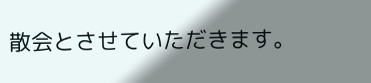散会とさせていただきます。